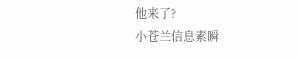他来了?
小苍兰信息素瞬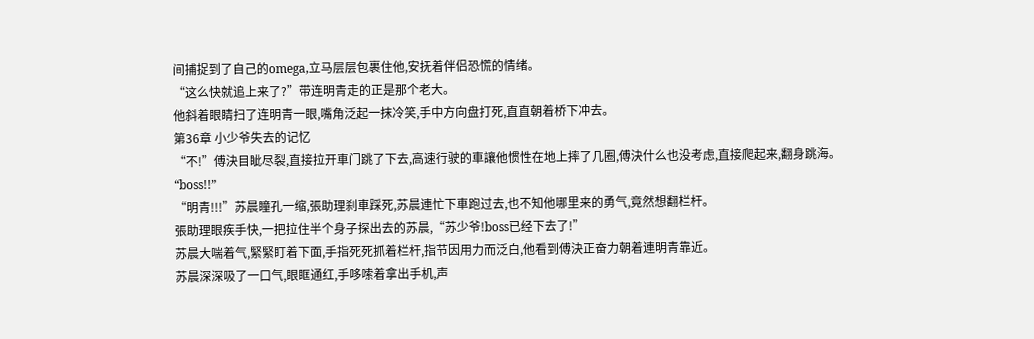间捕捉到了自己的omega,立马层层包裹住他,安抚着伴侣恐慌的情绪。
“这么快就追上来了?”带连明青走的正是那个老大。
他斜着眼睛扫了连明青一眼,嘴角泛起一抹冷笑,手中方向盘打死,直直朝着桥下冲去。
第36章 小少爷失去的记忆
“不!”傅決目眦尽裂,直接拉开車门跳了下去,高速行驶的車讓他惯性在地上摔了几圈,傅決什么也没考虑,直接爬起来,翻身跳海。
“boss!!”
“明青!!!”苏晨瞳孔一缩,張助理刹車踩死,苏晨連忙下車跑过去,也不知他哪里来的勇气,竟然想翻栏杆。
張助理眼疾手快,一把拉住半个身子探出去的苏晨,“苏少爷!boss已经下去了!”
苏晨大喘着气,緊緊盯着下面,手指死死抓着栏杆,指节因用力而泛白,他看到傅決正奋力朝着連明青靠近。
苏晨深深吸了一口气,眼眶通红,手哆嗦着拿出手机,声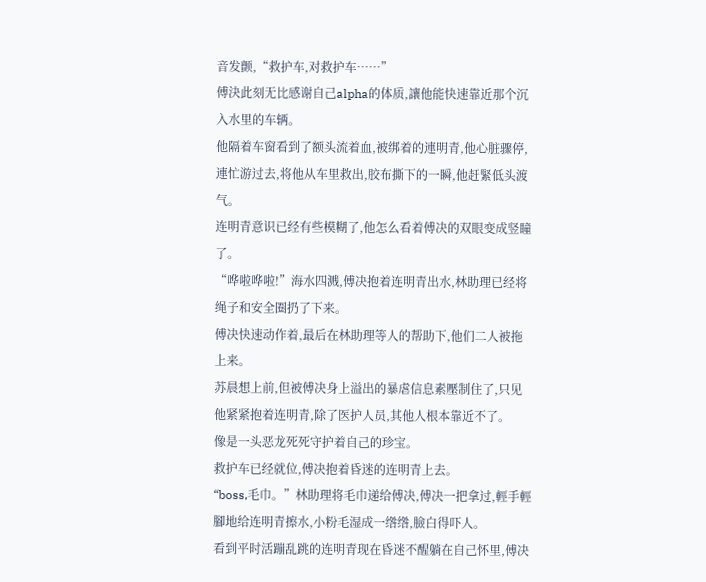音发颤,“救护车,对救护车……”
傅決此刻无比感谢自己alpha的体质,讓他能快速靠近那个沉入水里的车辆。
他隔着车窗看到了额头流着血,被绑着的連明青,他心脏骤停,連忙游过去,将他从车里救出,胶布撕下的一瞬,他赶緊低头渡气。
连明青意识已经有些模糊了,他怎么看着傅决的双眼变成竖瞳了。
“哗啦哗啦!”海水四溅,傅决抱着连明青出水,林助理已经将绳子和安全圈扔了下来。
傅决快速动作着,最后在林助理等人的帮助下,他们二人被拖上来。
苏晨想上前,但被傅决身上溢出的暴虐信息素壓制住了,只见他紧紧抱着连明青,除了医护人员,其他人根本靠近不了。
像是一头恶龙死死守护着自己的珍宝。
救护车已经就位,傅决抱着昏迷的连明青上去。
“boss,毛巾。”林助理将毛巾递给傅决,傅决一把拿过,輕手輕腳地给连明青擦水,小粉毛湿成一绺绺,臉白得吓人。
看到平时活蹦乱跳的连明青现在昏迷不醒躺在自己怀里,傅决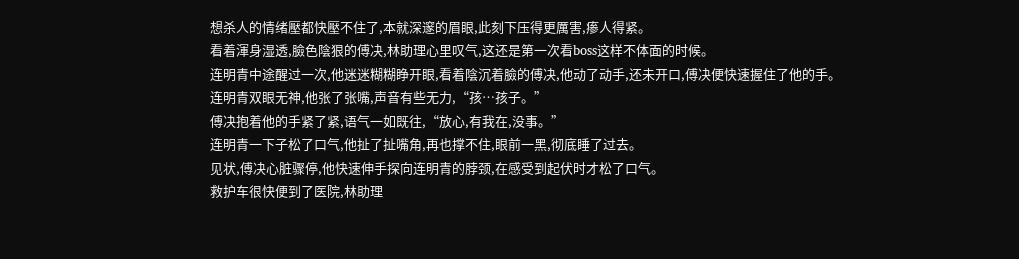想杀人的情绪壓都快壓不住了,本就深邃的眉眼,此刻下压得更厲害,瘆人得紧。
看着渾身湿透,臉色陰狠的傅决,林助理心里叹气,这还是第一次看boss这样不体面的时候。
连明青中途醒过一次,他迷迷糊糊睁开眼,看着陰沉着臉的傅决,他动了动手,还未开口,傅决便快速握住了他的手。
连明青双眼无神,他张了张嘴,声音有些无力,“孩…孩子。”
傅决抱着他的手紧了紧,语气一如既往,“放心,有我在,没事。”
连明青一下子松了口气,他扯了扯嘴角,再也撑不住,眼前一黑,彻底睡了过去。
见状,傅决心脏骤停,他快速伸手探向连明青的脖颈,在感受到起伏时才松了口气。
救护车很快便到了医院,林助理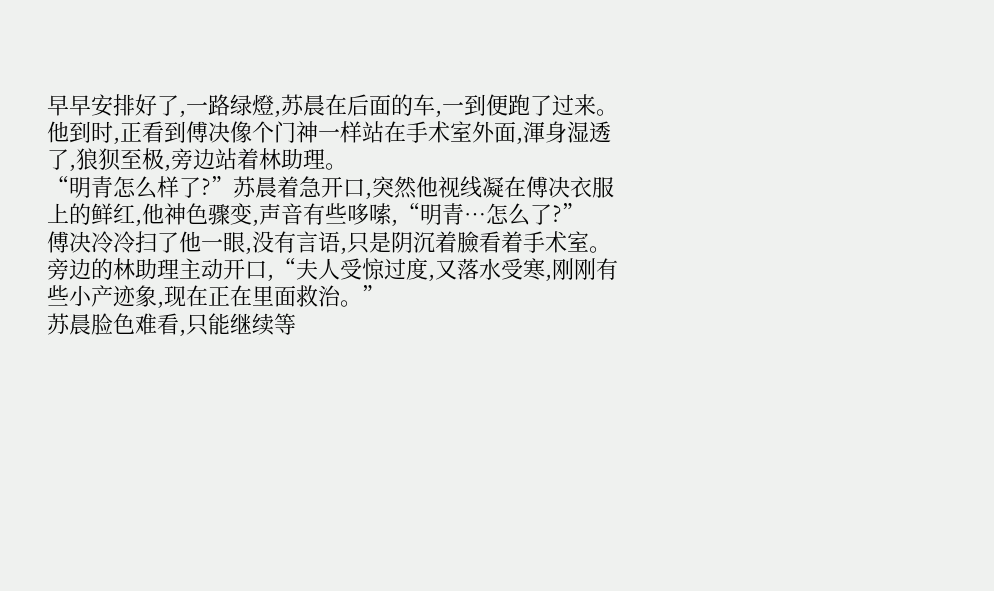早早安排好了,一路绿燈,苏晨在后面的车,一到便跑了过来。
他到时,正看到傅决像个门神一样站在手术室外面,渾身湿透了,狼狈至极,旁边站着林助理。
“明青怎么样了?”苏晨着急开口,突然他视线凝在傅决衣服上的鲜红,他神色骤变,声音有些哆嗦,“明青…怎么了?”
傅决冷冷扫了他一眼,没有言语,只是阴沉着臉看着手术室。
旁边的林助理主动开口,“夫人受惊过度,又落水受寒,刚刚有些小产迹象,现在正在里面救治。”
苏晨脸色难看,只能继续等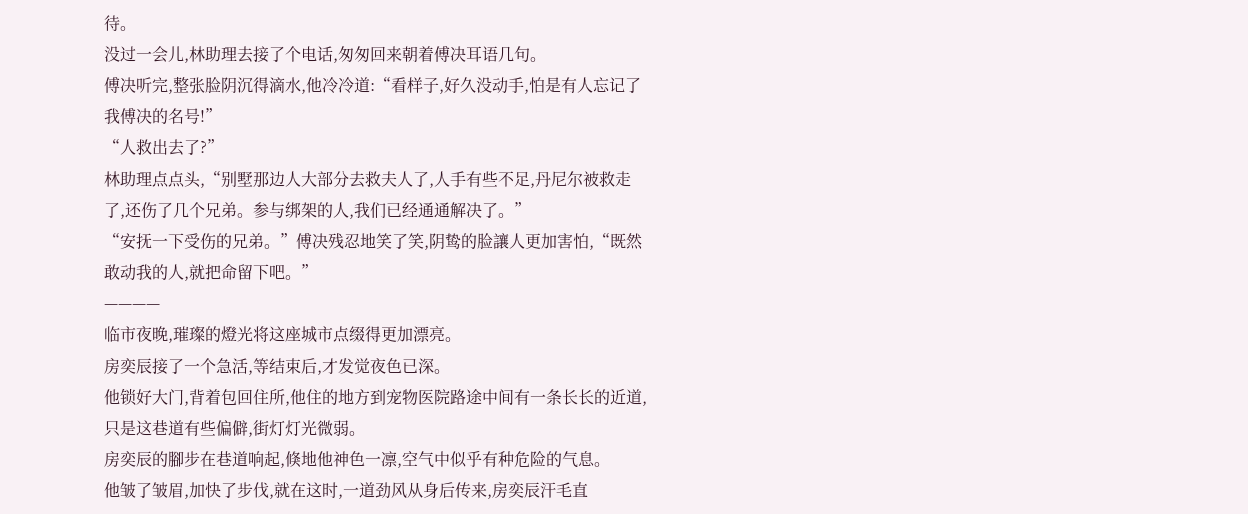待。
没过一会儿,林助理去接了个电话,匆匆回来朝着傅决耳语几句。
傅决听完,整张脸阴沉得滴水,他冷冷道:“看样子,好久没动手,怕是有人忘记了我傅决的名号!”
“人救出去了?”
林助理点点头,“别墅那边人大部分去救夫人了,人手有些不足,丹尼尔被救走了,还伤了几个兄弟。参与绑架的人,我们已经通通解决了。”
“安抚一下受伤的兄弟。”傅决残忍地笑了笑,阴鸷的脸讓人更加害怕,“既然敢动我的人,就把命留下吧。”
————
临市夜晚,璀璨的燈光将这座城市点缀得更加漂亮。
房奕辰接了一个急活,等结束后,才发觉夜色已深。
他锁好大门,背着包回住所,他住的地方到宠物医院路途中间有一条长长的近道,只是这巷道有些偏僻,街灯灯光微弱。
房奕辰的腳步在巷道响起,倏地他神色一凛,空气中似乎有种危险的气息。
他皱了皱眉,加快了步伐,就在这时,一道劲风从身后传来,房奕辰汗毛直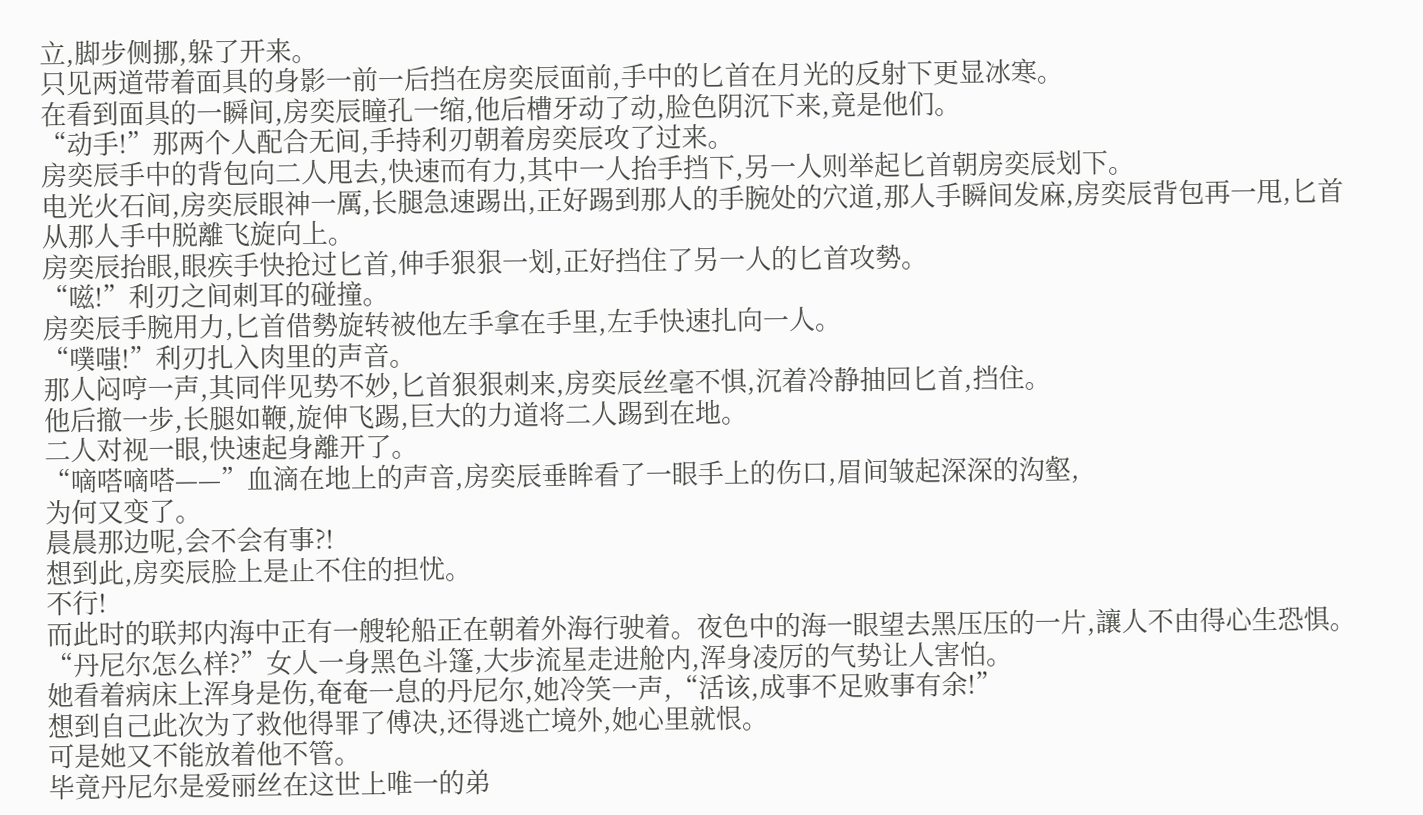立,脚步侧挪,躲了开来。
只见两道带着面具的身影一前一后挡在房奕辰面前,手中的匕首在月光的反射下更显冰寒。
在看到面具的一瞬间,房奕辰瞳孔一缩,他后槽牙动了动,脸色阴沉下来,竟是他们。
“动手!”那两个人配合无间,手持利刃朝着房奕辰攻了过来。
房奕辰手中的背包向二人甩去,快速而有力,其中一人抬手挡下,另一人则举起匕首朝房奕辰划下。
电光火石间,房奕辰眼神一厲,长腿急速踢出,正好踢到那人的手腕处的穴道,那人手瞬间发麻,房奕辰背包再一甩,匕首从那人手中脱離飞旋向上。
房奕辰抬眼,眼疾手快抢过匕首,伸手狠狠一划,正好挡住了另一人的匕首攻勢。
“嗞!”利刃之间刺耳的碰撞。
房奕辰手腕用力,匕首借勢旋转被他左手拿在手里,左手快速扎向一人。
“噗嗤!”利刃扎入肉里的声音。
那人闷哼一声,其同伴见势不妙,匕首狠狠刺来,房奕辰丝毫不惧,沉着冷静抽回匕首,挡住。
他后撤一步,长腿如鞭,旋伸飞踢,巨大的力道将二人踢到在地。
二人对视一眼,快速起身離开了。
“嘀嗒嘀嗒——”血滴在地上的声音,房奕辰垂眸看了一眼手上的伤口,眉间皱起深深的沟壑,
为何又变了。
晨晨那边呢,会不会有事?!
想到此,房奕辰脸上是止不住的担忧。
不行!
而此时的联邦内海中正有一艘轮船正在朝着外海行驶着。夜色中的海一眼望去黑压压的一片,讓人不由得心生恐惧。
“丹尼尔怎么样?”女人一身黑色斗篷,大步流星走进舱内,浑身凌厉的气势让人害怕。
她看着病床上浑身是伤,奄奄一息的丹尼尔,她冷笑一声,“活该,成事不足败事有余!”
想到自己此次为了救他得罪了傅决,还得逃亡境外,她心里就恨。
可是她又不能放着他不管。
毕竟丹尼尔是爱丽丝在这世上唯一的弟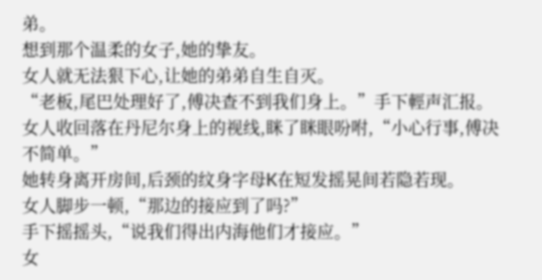弟。
想到那个温柔的女子,她的挚友。
女人就无法狠下心,让她的弟弟自生自灭。
“老板,尾巴处理好了,傅决查不到我们身上。”手下輕声汇报。
女人收回落在丹尼尔身上的视线,眯了眯眼吩咐,“小心行事,傅决不简单。”
她转身离开房间,后颈的纹身字母K在短发摇晃间若隐若现。
女人脚步一顿,“那边的接应到了吗?”
手下摇摇头,“说我们得出内海他们才接应。”
女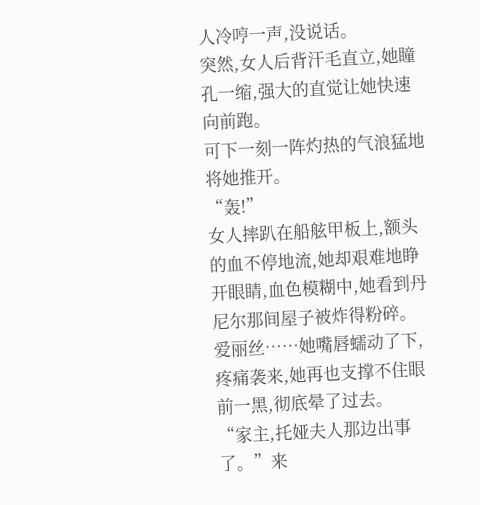人冷哼一声,没说话。
突然,女人后背汗毛直立,她瞳孔一缩,强大的直觉让她快速向前跑。
可下一刻一阵灼热的气浪猛地将她推开。
“轰!”
女人摔趴在船舷甲板上,额头的血不停地流,她却艰难地睁开眼睛,血色模糊中,她看到丹尼尔那间屋子被炸得粉碎。
爱丽丝……她嘴唇蠕动了下,疼痛袭来,她再也支撑不住眼前一黑,彻底晕了过去。
“家主,托娅夫人那边出事了。”来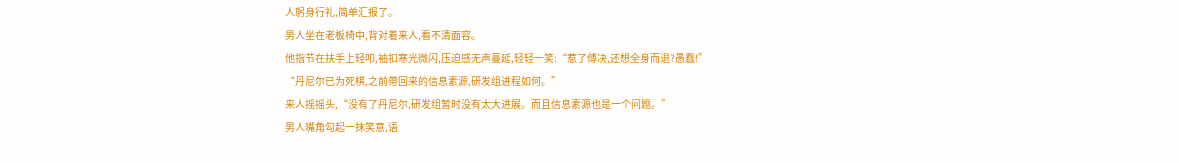人躬身行礼,简单汇报了。
男人坐在老板椅中,背对着来人,看不清面容。
他指节在扶手上轻叩,袖扣寒光微闪,压迫感无声蔓延,轻轻一笑:“惹了傅决,还想全身而退?愚蠢!”
“丹尼尔已为死棋,之前帶回来的信息素源,研发组进程如何。”
来人摇摇头,“没有了丹尼尔,研发组暂时没有太大进展。而且信息素源也是一个问题。”
男人嘴角勾起一抹笑意,语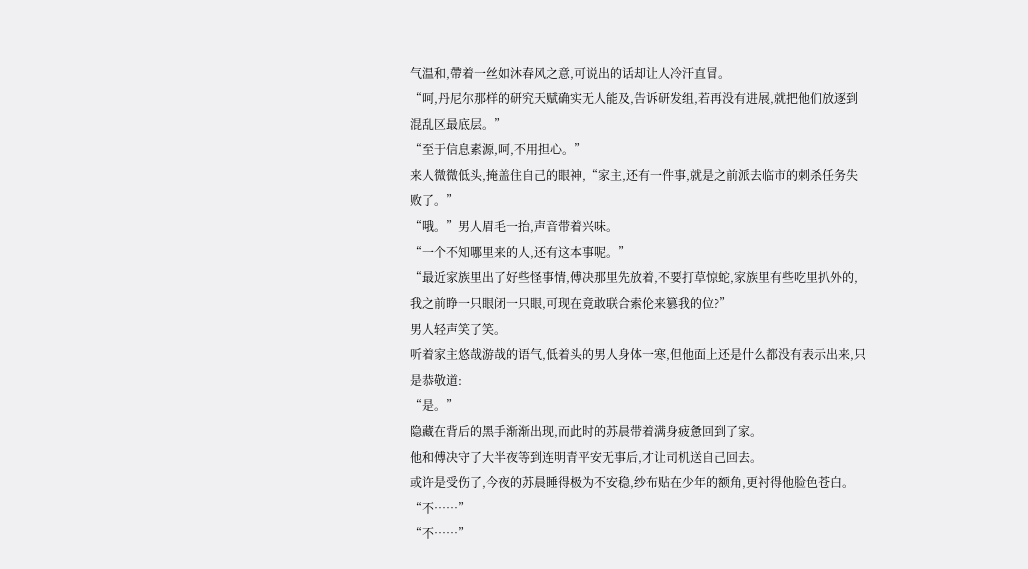气温和,帶着一丝如沐春风之意,可说出的话却让人冷汗直冒。
“呵,丹尼尔那样的研究天赋确实无人能及,告诉研发组,若再没有进展,就把他们放逐到混乱区最底层。”
“至于信息素源,呵,不用担心。”
来人微微低头,掩盖住自己的眼神,“家主,还有一件事,就是之前派去临市的刺杀任务失败了。”
“哦。”男人眉毛一抬,声音带着兴味。
“一个不知哪里来的人,还有这本事呢。”
“最近家族里出了好些怪事情,傅决那里先放着,不要打草惊蛇,家族里有些吃里扒外的,我之前睁一只眼闭一只眼,可现在竟敢联合索伦来篡我的位?”
男人轻声笑了笑。
听着家主悠哉游哉的语气,低着头的男人身体一寒,但他面上还是什么都没有表示出来,只是恭敬道:
“是。”
隐藏在背后的黑手渐渐出现,而此时的苏晨带着满身疲惫回到了家。
他和傅决守了大半夜等到连明青平安无事后,才让司机送自己回去。
或许是受伤了,今夜的苏晨睡得极为不安稳,纱布贴在少年的额角,更衬得他脸色苍白。
“不……”
“不……”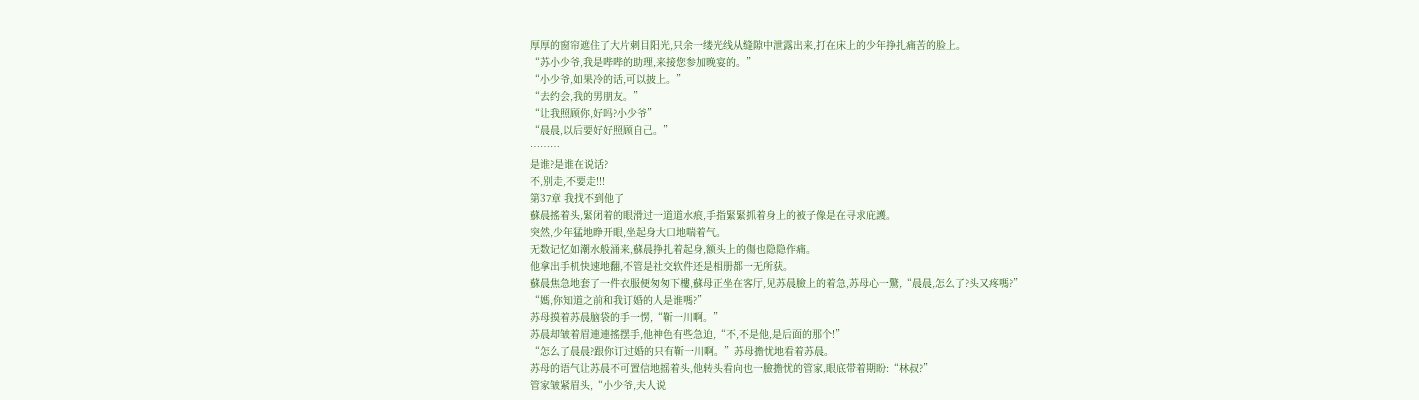厚厚的窗帘遮住了大片刺目阳光,只余一缕光线从缝隙中泄露出来,打在床上的少年挣扎痛苦的脸上。
“苏小少爷,我是哔哔的助理,来接您参加晚宴的。”
“小少爷,如果冷的话,可以披上。”
“去约会,我的男朋友。”
“让我照顾你,好吗?小少爷”
“晨晨,以后要好好照顾自己。”
………
是谁?是谁在说话?
不,别走,不要走!!!
第37章 我找不到他了
蘇晨搖着头,緊闭着的眼滑过一道道水痕,手指緊緊抓着身上的被子像是在寻求庇護。
突然,少年猛地睁开眼,坐起身大口地喘着气。
无数记忆如潮水般涌来,蘇晨挣扎着起身,额头上的傷也隐隐作痛。
他拿出手机快速地翻,不管是社交软件还是相册都一无所获。
蘇晨焦急地套了一件衣服便匆匆下樓,蘇母正坐在客厅,见苏晨臉上的着急,苏母心一驚,“晨晨,怎么了?头又疼嗎?”
“媽,你知道之前和我订婚的人是谁嗎?”
苏母摸着苏晨脑袋的手一愣,“靳一川啊。”
苏晨却皱着眉連連搖摆手,他神色有些急迫,“不,不是他,是后面的那个!”
“怎么了晨晨?跟你订过婚的只有靳一川啊。”苏母擔忧地看着苏晨。
苏母的语气让苏晨不可置信地摇着头,他转头看向也一臉擔忧的管家,眼底带着期盼:“林叔?”
管家皱紧眉头,“小少爷,夫人说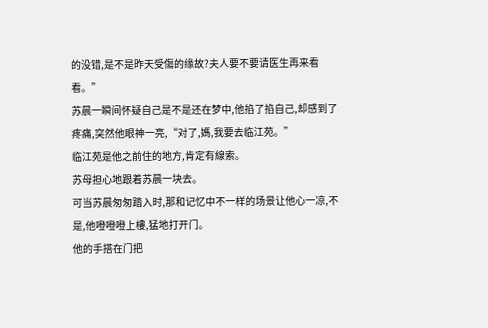的没错,是不是昨天受傷的缘故?夫人要不要请医生再来看看。”
苏晨一瞬间怀疑自己是不是还在梦中,他掐了掐自己,却感到了疼痛,突然他眼神一亮,“对了,媽,我要去临江苑。”
临江苑是他之前住的地方,肯定有線索。
苏母担心地跟着苏晨一块去。
可当苏晨匆匆踏入时,那和记忆中不一样的场景让他心一凉,不是,他噔噔噔上樓,猛地打开门。
他的手搭在门把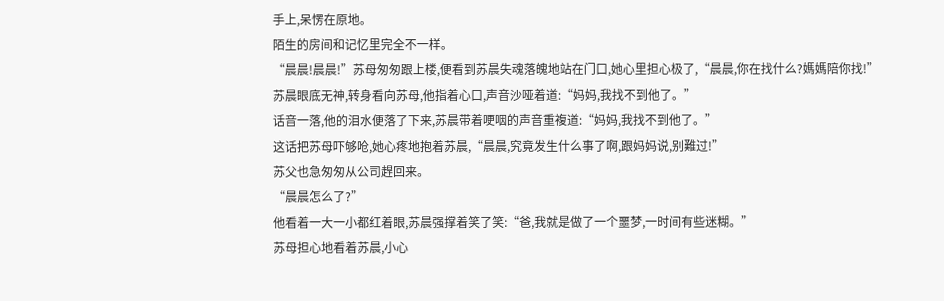手上,呆愣在原地。
陌生的房间和记忆里完全不一样。
“晨晨!晨晨!”苏母匆匆跟上楼,便看到苏晨失魂落魄地站在门口,她心里担心极了,“晨晨,你在找什么?媽媽陪你找!”
苏晨眼底无神,转身看向苏母,他指着心口,声音沙哑着道:“妈妈,我找不到他了。”
话音一落,他的泪水便落了下来,苏晨带着哽咽的声音重複道:“妈妈,我找不到他了。”
这话把苏母吓够呛,她心疼地抱着苏晨,“晨晨,究竟发生什么事了啊,跟妈妈说,别難过!”
苏父也急匆匆从公司趕回来。
“晨晨怎么了?”
他看着一大一小都红着眼,苏晨强撑着笑了笑:“爸,我就是做了一个噩梦,一时间有些迷糊。”
苏母担心地看着苏晨,小心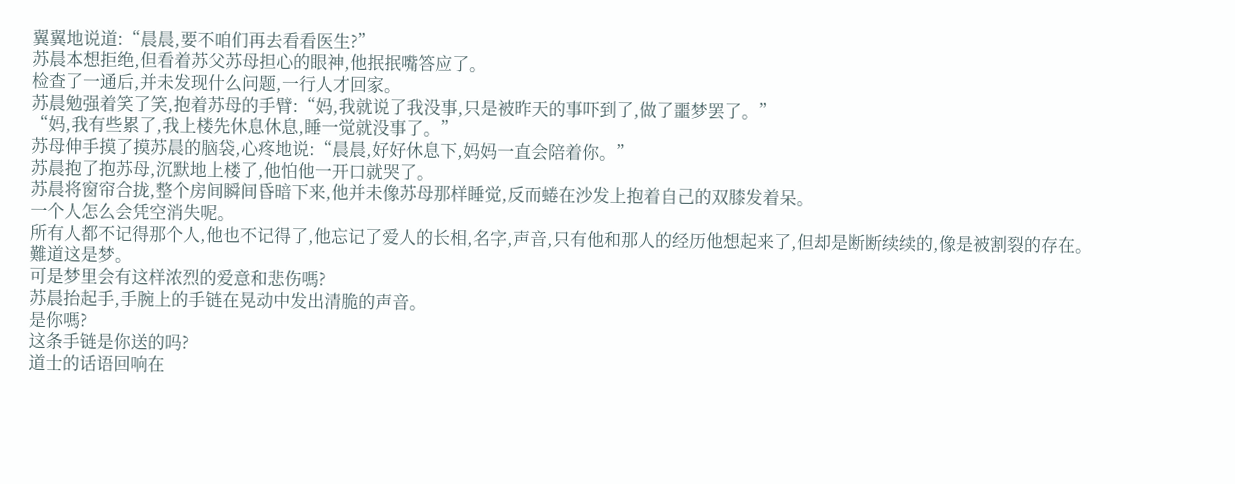翼翼地说道:“晨晨,要不咱们再去看看医生?”
苏晨本想拒绝,但看着苏父苏母担心的眼神,他抿抿嘴答应了。
检查了一通后,并未发现什么问题,一行人才回家。
苏晨勉强着笑了笑,抱着苏母的手臂:“妈,我就说了我没事,只是被昨天的事吓到了,做了噩梦罢了。”
“妈,我有些累了,我上楼先休息休息,睡一觉就没事了。”
苏母伸手摸了摸苏晨的脑袋,心疼地说:“晨晨,好好休息下,妈妈一直会陪着你。”
苏晨抱了抱苏母,沉默地上楼了,他怕他一开口就哭了。
苏晨将窗帘合拢,整个房间瞬间昏暗下来,他并未像苏母那样睡觉,反而蜷在沙发上抱着自己的双膝发着呆。
一个人怎么会凭空消失呢。
所有人都不记得那个人,他也不记得了,他忘记了爱人的长相,名字,声音,只有他和那人的经历他想起来了,但却是断断续续的,像是被割裂的存在。
難道这是梦。
可是梦里会有这样浓烈的爱意和悲伤嗎?
苏晨抬起手,手腕上的手链在晃动中发出清脆的声音。
是你嗎?
这条手链是你送的吗?
道士的话语回响在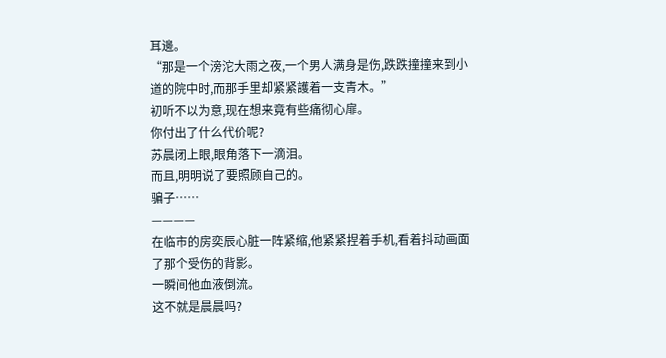耳邊。
“那是一个滂沱大雨之夜,一个男人满身是伤,跌跌撞撞来到小道的院中时,而那手里却紧紧護着一支青木。”
初听不以为意,现在想来竟有些痛彻心扉。
你付出了什么代价呢?
苏晨闭上眼,眼角落下一滴泪。
而且,明明说了要照顾自己的。
骗子……
————
在临市的房奕辰心脏一阵紧缩,他紧紧捏着手机,看着抖动画面了那个受伤的背影。
一瞬间他血液倒流。
这不就是晨晨吗?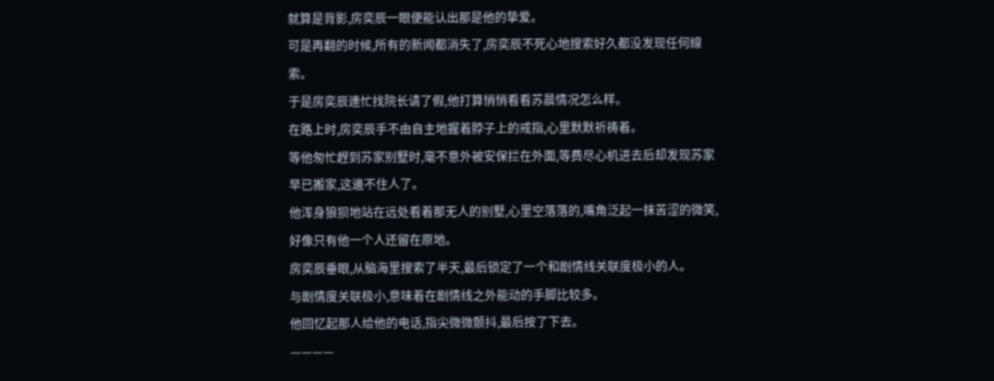就算是背影,房奕辰一眼便能认出那是他的挚爱。
可是再翻的时候,所有的新闻都消失了,房奕辰不死心地搜索好久都没发现任何線索。
于是房奕辰連忙找院长请了假,他打算悄悄看看苏晨情况怎么样。
在路上时,房奕辰手不由自主地握着脖子上的戒指,心里默默祈祷着。
等他匆忙趕到苏家别墅时,毫不意外被安保拦在外面,等费尽心机进去后却发现苏家早已搬家,这邊不住人了。
他浑身狼狈地站在远处看着那无人的别墅,心里空落落的,嘴角泛起一抹苦涩的微笑,好像只有他一个人还留在原地。
房奕辰垂眼,从脑海里搜索了半天,最后锁定了一个和剧情线关联度极小的人。
与剧情度关联极小,意味着在剧情线之外能动的手脚比较多。
他回忆起那人给他的电话,指尖微微颤抖,最后按了下去。
————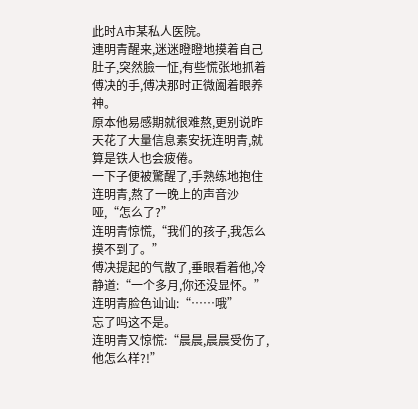此时A市某私人医院。
連明青醒来,迷迷瞪瞪地摸着自己肚子,突然臉一怔,有些慌张地抓着傅决的手,傅决那时正微阖着眼养神。
原本他易感期就很难熬,更别说昨天花了大量信息素安抚连明青,就算是铁人也会疲倦。
一下子便被驚醒了,手熟练地抱住连明青,熬了一晚上的声音沙哑,“怎么了?”
连明青惊慌,“我们的孩子,我怎么摸不到了。”
傅决提起的气散了,垂眼看着他,冷静道:“一个多月,你还没显怀。”
连明青脸色讪讪:“……哦”
忘了吗这不是。
连明青又惊慌:“晨晨,晨晨受伤了,他怎么样?!”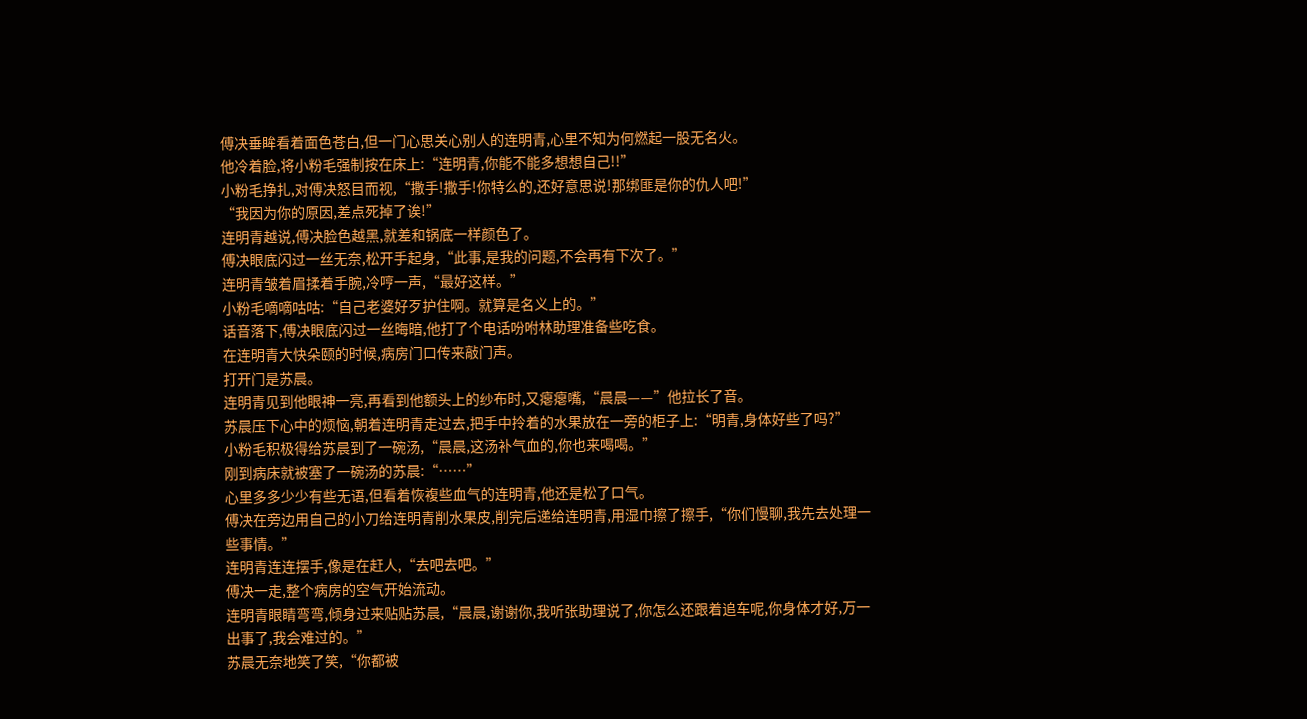傅决垂眸看着面色苍白,但一门心思关心别人的连明青,心里不知为何燃起一股无名火。
他冷着脸,将小粉毛强制按在床上:“连明青,你能不能多想想自己!!”
小粉毛挣扎,对傅决怒目而视,“撒手!撒手!你特么的,还好意思说!那绑匪是你的仇人吧!”
“我因为你的原因,差点死掉了诶!”
连明青越说,傅决脸色越黑,就差和锅底一样颜色了。
傅决眼底闪过一丝无奈,松开手起身,“此事,是我的问题,不会再有下次了。”
连明青皱着眉揉着手腕,冷哼一声,“最好这样。”
小粉毛嘀嘀咕咕:“自己老婆好歹护住啊。就算是名义上的。”
话音落下,傅决眼底闪过一丝晦暗,他打了个电话吩咐林助理准备些吃食。
在连明青大快朵颐的时候,病房门口传来敲门声。
打开门是苏晨。
连明青见到他眼神一亮,再看到他额头上的纱布时,又瘪瘪嘴,“晨晨——”他拉长了音。
苏晨压下心中的烦恼,朝着连明青走过去,把手中拎着的水果放在一旁的柜子上:“明青,身体好些了吗?”
小粉毛积极得给苏晨到了一碗汤,“晨晨,这汤补气血的,你也来喝喝。”
刚到病床就被塞了一碗汤的苏晨:“……”
心里多多少少有些无语,但看着恢複些血气的连明青,他还是松了口气。
傅决在旁边用自己的小刀给连明青削水果皮,削完后递给连明青,用湿巾擦了擦手,“你们慢聊,我先去处理一些事情。”
连明青连连摆手,像是在赶人,“去吧去吧。”
傅决一走,整个病房的空气开始流动。
连明青眼睛弯弯,倾身过来贴贴苏晨,“晨晨,谢谢你,我听张助理说了,你怎么还跟着追车呢,你身体才好,万一出事了,我会难过的。”
苏晨无奈地笑了笑,“你都被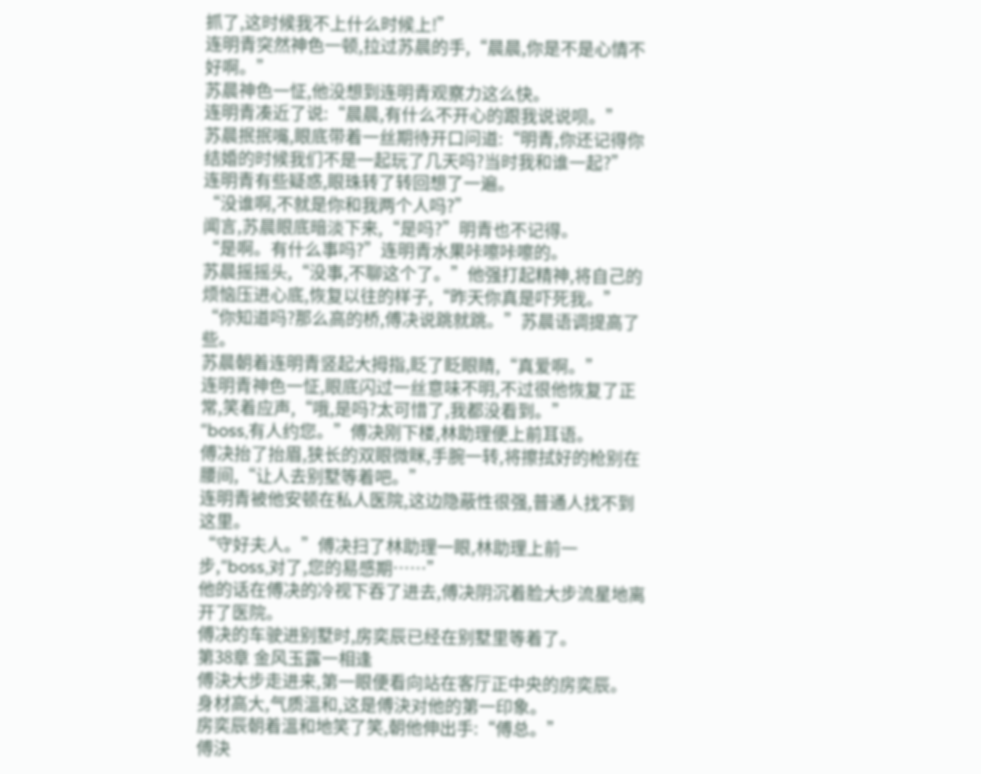抓了,这时候我不上什么时候上!”
连明青突然神色一顿,拉过苏晨的手,“晨晨,你是不是心情不好啊。”
苏晨神色一怔,他没想到连明青观察力这么快。
连明青凑近了说:“晨晨,有什么不开心的跟我说说呗。”
苏晨抿抿嘴,眼底带着一丝期待开口问道:“明青,你还记得你结婚的时候我们不是一起玩了几天吗?当时我和谁一起?”
连明青有些疑惑,眼珠转了转回想了一遍。
“没谁啊,不就是你和我两个人吗?”
闻言,苏晨眼底暗淡下来,“是吗?”明青也不记得。
“是啊。有什么事吗?”连明青水果咔嚓咔嚓的。
苏晨摇摇头,“没事,不聊这个了。”他强打起精神,将自己的烦恼压进心底,恢复以往的样子,“昨天你真是吓死我。”
“你知道吗?那么高的桥,傅决说跳就跳。”苏晨语调提高了些。
苏晨朝着连明青竖起大拇指,眨了眨眼睛,“真爱啊。”
连明青神色一怔,眼底闪过一丝意味不明,不过很他恢复了正常,笑着应声,“哦,是吗?太可惜了,我都没看到。”
“boss,有人约您。”傅决刚下楼,林助理便上前耳语。
傅决抬了抬眉,狭长的双眼微眯,手腕一转,将擦拭好的枪别在腰间,“让人去别墅等着吧。”
连明青被他安顿在私人医院,这边隐蔽性很强,普通人找不到这里。
“守好夫人。”傅决扫了林助理一眼,林助理上前一步,“boss,对了,您的易感期……”
他的话在傅决的冷视下吞了进去,傅决阴沉着脸大步流星地离开了医院。
傅决的车驶进别墅时,房奕辰已经在别墅里等着了。
第38章 金风玉露一相逢
傅決大步走进来,第一眼便看向站在客厅正中央的房奕辰。
身材高大,气质溫和,这是傅決对他的第一印象。
房奕辰朝着溫和地笑了笑,朝他伸出手:“傅总。”
傅決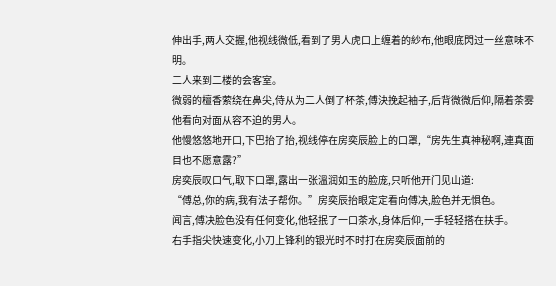伸出手,两人交握,他视线微低,看到了男人虎口上缠着的紗布,他眼底閃过一丝意味不明。
二人来到二楼的会客室。
微弱的檀香萦绕在鼻尖,侍从为二人倒了杯茶,傅決挽起袖子,后背微微后仰,隔着茶雾他看向对面从容不迫的男人。
他慢悠悠地开口,下巴抬了抬,视线停在房奕辰脸上的口罩,“房先生真神秘啊,連真面目也不愿意露?”
房奕辰叹口气,取下口罩,露出一张溫润如玉的脸庞,只听他开门见山道:
“傅总,你的病,我有法子帮你。”房奕辰抬眼定定看向傅决,脸色并无惧色。
闻言,傅决脸色没有任何变化,他轻抿了一口茶水,身体后仰,一手轻轻搭在扶手。
右手指尖快速变化,小刀上锋利的银光时不时打在房奕辰面前的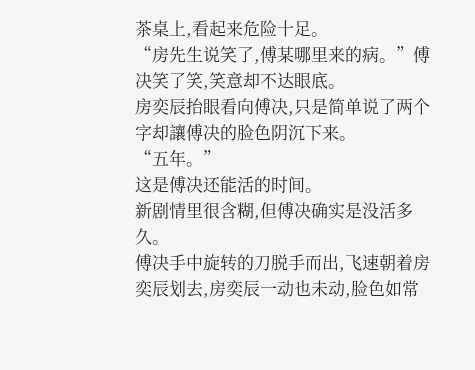茶桌上,看起来危险十足。
“房先生说笑了,傅某哪里来的病。”傅决笑了笑,笑意却不达眼底。
房奕辰抬眼看向傅决,只是简单说了两个字却讓傅决的脸色阴沉下来。
“五年。”
这是傅决还能活的时间。
新剧情里很含糊,但傅决确实是没活多久。
傅决手中旋转的刀脱手而出,飞速朝着房奕辰划去,房奕辰一动也未动,脸色如常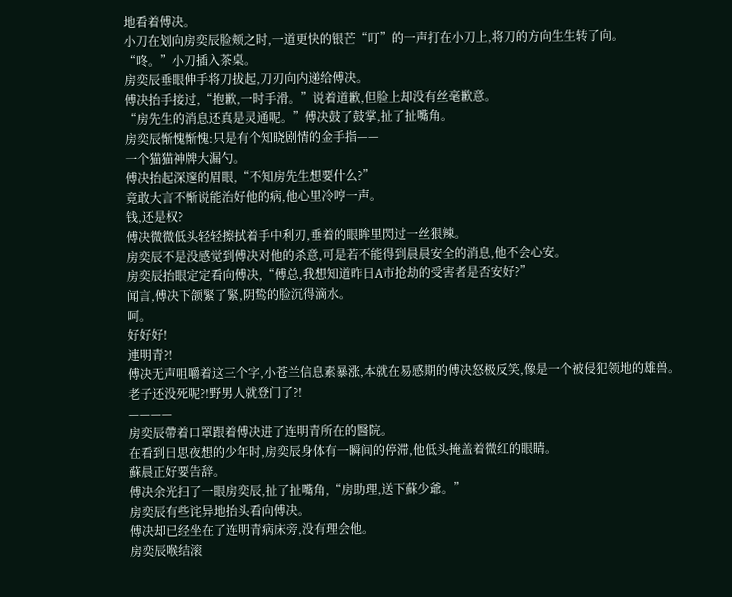地看着傅决。
小刀在划向房奕辰脸颊之时,一道更快的银芒“叮”的一声打在小刀上,将刀的方向生生转了向。
“咚。”小刀插入茶桌。
房奕辰垂眼伸手将刀拔起,刀刃向内递给傅决。
傅决抬手接过,“抱歉,一时手滑。”说着道歉,但脸上却没有丝毫歉意。
“房先生的消息还真是灵通呢。”傅决鼓了鼓掌,扯了扯嘴角。
房奕辰惭愧惭愧:只是有个知晓剧情的金手指——
一个猫猫神牌大漏勺。
傅决抬起深邃的眉眼,“不知房先生想要什么?”
竟敢大言不惭说能治好他的病,他心里冷哼一声。
钱,还是权?
傅决微微低头轻轻擦拭着手中利刃,垂着的眼眸里閃过一丝狠辣。
房奕辰不是没感觉到傅决对他的杀意,可是若不能得到晨晨安全的消息,他不会心安。
房奕辰抬眼定定看向傅决,“傅总,我想知道昨日A市抢劫的受害者是否安好?”
闻言,傅决下颌緊了緊,阴鸷的脸沉得滴水。
呵。
好好好!
連明青?!
傅决无声咀嚼着这三个字,小苍兰信息素暴涨,本就在易感期的傅决怒极反笑,像是一个被侵犯领地的雄兽。
老子还没死呢?!野男人就登门了?!
————
房奕辰帶着口罩跟着傅决进了连明青所在的醫院。
在看到日思夜想的少年时,房奕辰身体有一瞬间的停滞,他低头掩盖着微红的眼睛。
蘇晨正好要告辞。
傅决余光扫了一眼房奕辰,扯了扯嘴角,“房助理,送下蘇少爺。”
房奕辰有些诧异地抬头看向傅决。
傅决却已经坐在了连明青病床旁,没有理会他。
房奕辰喉结滚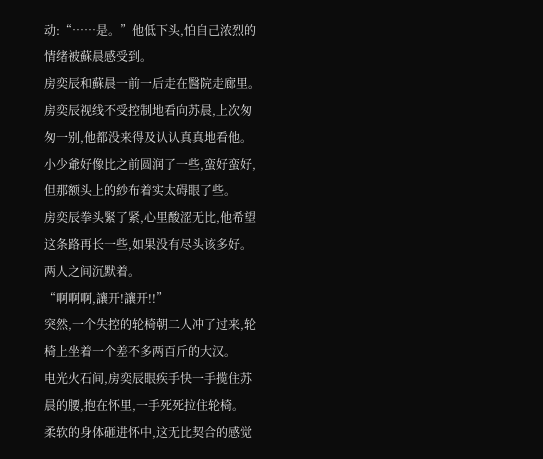动:“……是。”他低下头,怕自己浓烈的情绪被蘇晨感受到。
房奕辰和蘇晨一前一后走在醫院走廊里。
房奕辰视线不受控制地看向苏晨,上次匆匆一别,他都没来得及认认真真地看他。
小少爺好像比之前圆润了一些,蛮好蛮好,但那额头上的紗布着实太碍眼了些。
房奕辰拳头緊了紧,心里酸涩无比,他希望这条路再长一些,如果没有尽头该多好。
两人之间沉默着。
“啊啊啊,讓开!讓开!!”
突然,一个失控的轮椅朝二人冲了过来,轮椅上坐着一个差不多两百斤的大汉。
电光火石间,房奕辰眼疾手快一手揽住苏晨的腰,抱在怀里,一手死死拉住轮椅。
柔软的身体砸进怀中,这无比契合的感觉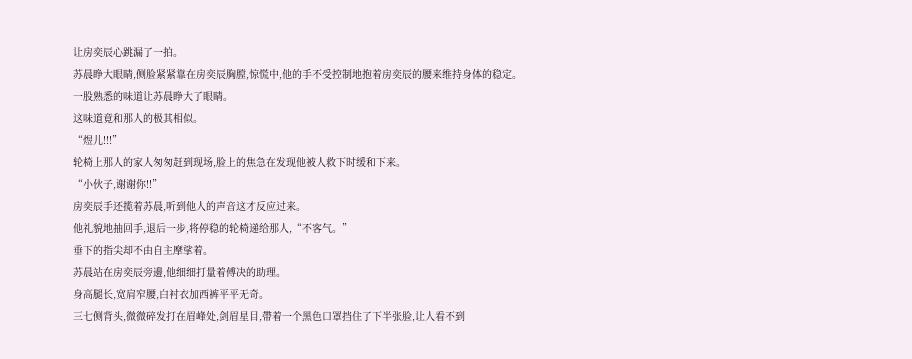让房奕辰心跳漏了一拍。
苏晨睁大眼睛,侧脸紧紧靠在房奕辰胸膛,惊慌中,他的手不受控制地抱着房奕辰的腰来维持身体的稳定。
一股熟悉的味道让苏晨睁大了眼睛。
这味道竟和那人的极其相似。
“煜儿!!!”
轮椅上那人的家人匆匆赶到现场,脸上的焦急在发现他被人救下时缓和下来。
“小伙子,谢谢你!!”
房奕辰手还揽着苏晨,听到他人的声音这才反应过来。
他礼貌地抽回手,退后一步,将停稳的轮椅递给那人,“不客气。”
垂下的指尖却不由自主摩挲着。
苏晨站在房奕辰旁邊,他细细打量着傅决的助理。
身高腿长,宽肩窄腰,白衬衣加西裤平平无奇。
三七侧背头,微微碎发打在眉峰处,剑眉星目,帶着一个黑色口罩挡住了下半张脸,让人看不到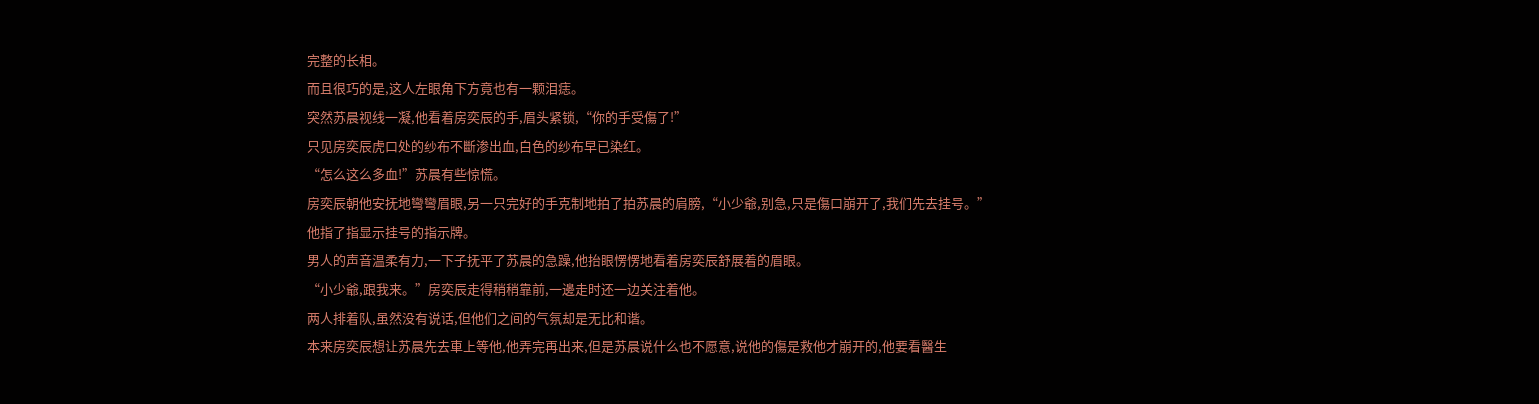完整的长相。
而且很巧的是,这人左眼角下方竟也有一颗泪痣。
突然苏晨视线一凝,他看着房奕辰的手,眉头紧锁,“你的手受傷了!”
只见房奕辰虎口处的纱布不斷渗出血,白色的纱布早已染红。
“怎么这么多血!”苏晨有些惊慌。
房奕辰朝他安抚地彎彎眉眼,另一只完好的手克制地拍了拍苏晨的肩膀,“小少爺,别急,只是傷口崩开了,我们先去挂号。”
他指了指显示挂号的指示牌。
男人的声音温柔有力,一下子抚平了苏晨的急躁,他抬眼愣愣地看着房奕辰舒展着的眉眼。
“小少爺,跟我来。”房奕辰走得稍稍靠前,一邊走时还一边关注着他。
两人排着队,虽然没有说话,但他们之间的气氛却是无比和谐。
本来房奕辰想让苏晨先去車上等他,他弄完再出来,但是苏晨说什么也不愿意,说他的傷是救他才崩开的,他要看醫生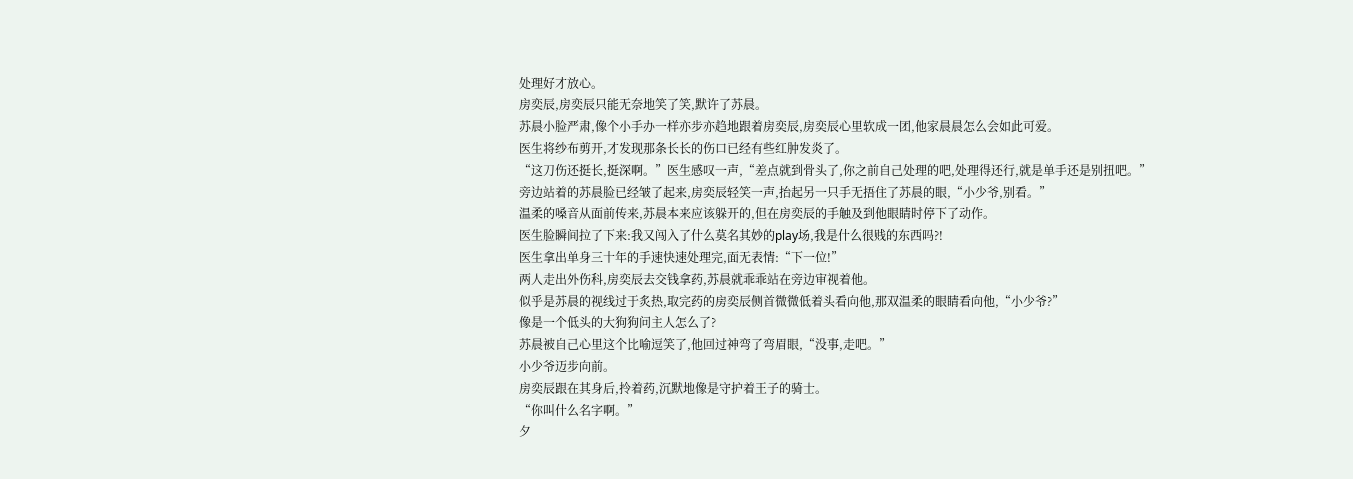处理好才放心。
房奕辰,房奕辰只能无奈地笑了笑,默许了苏晨。
苏晨小脸严肃,像个小手办一样亦步亦趋地跟着房奕辰,房奕辰心里软成一团,他家晨晨怎么会如此可爱。
医生将纱布剪开,才发现那条长长的伤口已经有些红肿发炎了。
“这刀伤还挺长,挺深啊。”医生感叹一声,“差点就到骨头了,你之前自己处理的吧,处理得还行,就是单手还是别扭吧。”
旁边站着的苏晨脸已经皱了起来,房奕辰轻笑一声,抬起另一只手无捂住了苏晨的眼,“小少爷,别看。”
温柔的嗓音从面前传来,苏晨本来应该躲开的,但在房奕辰的手触及到他眼睛时停下了动作。
医生脸瞬间拉了下来:我又闯入了什么莫名其妙的play场,我是什么很贱的东西吗?!
医生拿出单身三十年的手速快速处理完,面无表情:“下一位!”
两人走出外伤科,房奕辰去交钱拿药,苏晨就乖乖站在旁边审视着他。
似乎是苏晨的视线过于炙热,取完药的房奕辰侧首微微低着头看向他,那双温柔的眼睛看向他,“小少爷?”
像是一个低头的大狗狗问主人怎么了?
苏晨被自己心里这个比喻逗笑了,他回过神弯了弯眉眼,“没事,走吧。”
小少爷迈步向前。
房奕辰跟在其身后,拎着药,沉默地像是守护着王子的骑士。
“你叫什么名字啊。”
夕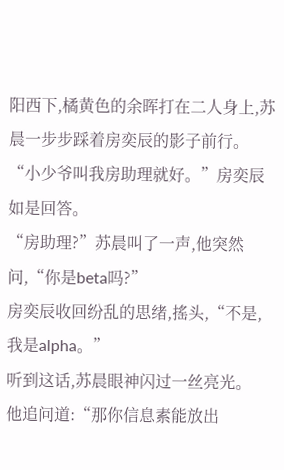阳西下,橘黄色的余晖打在二人身上,苏晨一步步踩着房奕辰的影子前行。
“小少爷叫我房助理就好。”房奕辰如是回答。
“房助理?”苏晨叫了一声,他突然问,“你是beta吗?”
房奕辰收回纷乱的思绪,搖头,“不是,我是alpha。”
听到这话,苏晨眼神闪过一丝亮光。
他追问道:“那你信息素能放出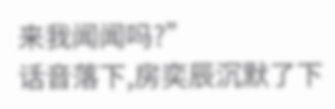来我闻闻吗?”
话音落下,房奕辰沉默了下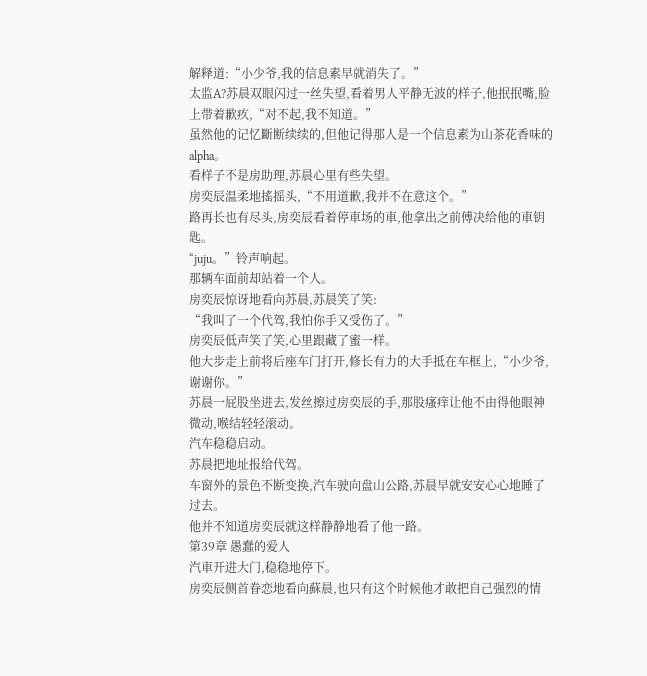解释道:“小少爷,我的信息素早就消失了。”
太监A?苏晨双眼闪过一丝失望,看着男人平静无波的样子,他抿抿嘴,脸上带着歉疚,“对不起,我不知道。”
虽然他的记忆斷断续续的,但他记得那人是一个信息素为山茶花香味的alpha。
看样子不是房助理,苏晨心里有些失望。
房奕辰温柔地搖摇头,“不用道歉,我并不在意这个。”
路再长也有尽头,房奕辰看着停車场的車,他拿出之前傅决给他的車钥匙。
“juju。”铃声响起。
那辆车面前却站着一个人。
房奕辰惊讶地看向苏晨,苏晨笑了笑:
“我叫了一个代驾,我怕你手又受伤了。”
房奕辰低声笑了笑,心里跟藏了蜜一样。
他大步走上前将后座车门打开,修长有力的大手抵在车框上,“小少爷,谢谢你。”
苏晨一屁股坐进去,发丝擦过房奕辰的手,那股瘙痒让他不由得他眼神微动,喉结轻轻滚动。
汽车稳稳启动。
苏晨把地址报给代驾。
车窗外的景色不断变换,汽车驶向盘山公路,苏晨早就安安心心地睡了过去。
他并不知道房奕辰就这样静静地看了他一路。
第39章 愚蠢的爱人
汽車开进大门,稳稳地停下。
房奕辰侧首眷恋地看向蘇晨,也只有这个时候他才敢把自己强烈的情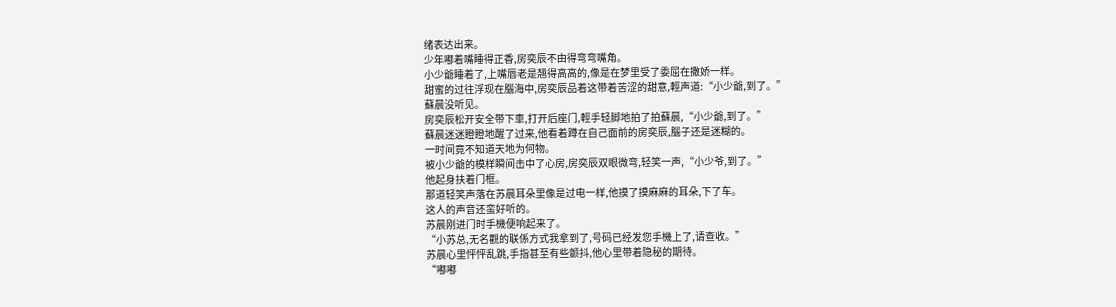绪表达出来。
少年嘟着嘴睡得正香,房奕辰不由得弯弯嘴角。
小少爺睡着了,上嘴唇老是翘得高高的,像是在梦里受了委屈在撒娇一样。
甜蜜的过往浮现在腦海中,房奕辰品着这带着苦涩的甜意,輕声道:“小少爺,到了。”
蘇晨没听见。
房奕辰松开安全带下車,打开后座门,輕手轻脚地拍了拍蘇晨,“小少爺,到了。”
蘇晨迷迷瞪瞪地醒了过来,他看着蹲在自己面前的房奕辰,腦子还是迷糊的。
一时间竟不知道天地为何物。
被小少爺的模样瞬间击中了心房,房奕辰双眼微弯,轻笑一声,“小少爷,到了。”
他起身扶着门框。
那道轻笑声落在苏晨耳朵里像是过电一样,他摸了摸麻麻的耳朵,下了车。
这人的声音还蛮好听的。
苏晨刚进门时手機便响起来了。
“小苏总,无名觀的联係方式我拿到了,号码已经发您手機上了,请查收。”
苏晨心里怦怦乱跳,手指甚至有些颤抖,他心里带着隐秘的期待。
“嘟嘟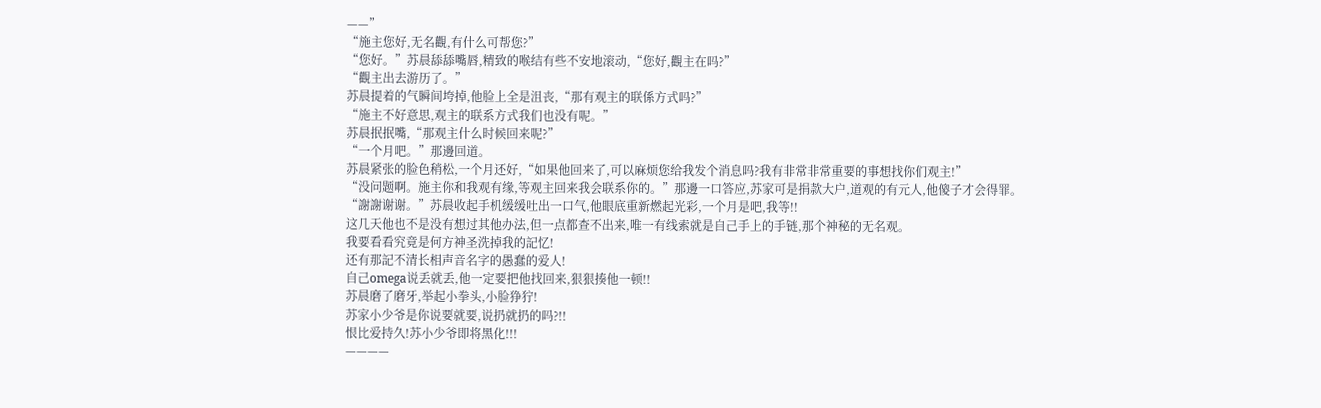——”
“施主您好,无名觀,有什么可帮您?”
“您好。”苏晨舔舔嘴唇,精致的喉结有些不安地滚动,“您好,觀主在吗?”
“觀主出去游历了。”
苏晨提着的气瞬间垮掉,他脸上全是沮丧,“那有观主的联係方式吗?”
“施主不好意思,观主的联系方式我们也没有呢。”
苏晨抿抿嘴,“那观主什么时候回来呢?”
“一个月吧。”那邊回道。
苏晨紧张的脸色稍松,一个月还好,“如果他回来了,可以麻烦您给我发个消息吗?我有非常非常重要的事想找你们观主!”
“没问题啊。施主你和我观有缘,等观主回来我会联系你的。”那邊一口答应,苏家可是捐款大户,道观的有元人,他傻子才会得罪。
“謝謝谢谢。”苏晨收起手机缓缓吐出一口气,他眼底重新燃起光彩,一个月是吧,我等!!
这几天他也不是没有想过其他办法,但一点都查不出来,唯一有线索就是自己手上的手链,那个神秘的无名观。
我要看看究竟是何方神圣洗掉我的記忆!
还有那記不清长相声音名字的愚蠢的爱人!
自己omega说丢就丢,他一定要把他找回来,狠狠揍他一顿!!
苏晨磨了磨牙,举起小拳头,小脸狰狞!
苏家小少爷是你说要就要,说扔就扔的吗?!!
恨比爱持久!苏小少爷即将黑化!!!
————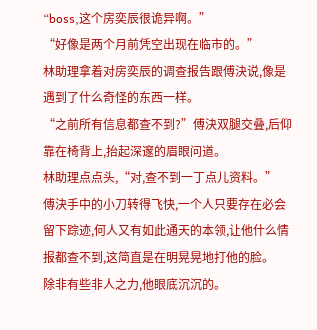“boss,这个房奕辰很诡异啊。”
“好像是两个月前凭空出现在临市的。”
林助理拿着对房奕辰的调查报告跟傅決说,像是遇到了什么奇怪的东西一样。
“之前所有信息都查不到?”傅決双腿交叠,后仰靠在椅背上,抬起深邃的眉眼问道。
林助理点点头,“对,查不到一丁点儿资料。”
傅決手中的小刀转得飞快,一个人只要存在必会留下踪迹,何人又有如此通天的本领,让他什么情报都查不到,这简直是在明晃晃地打他的脸。
除非有些非人之力,他眼底沉沉的。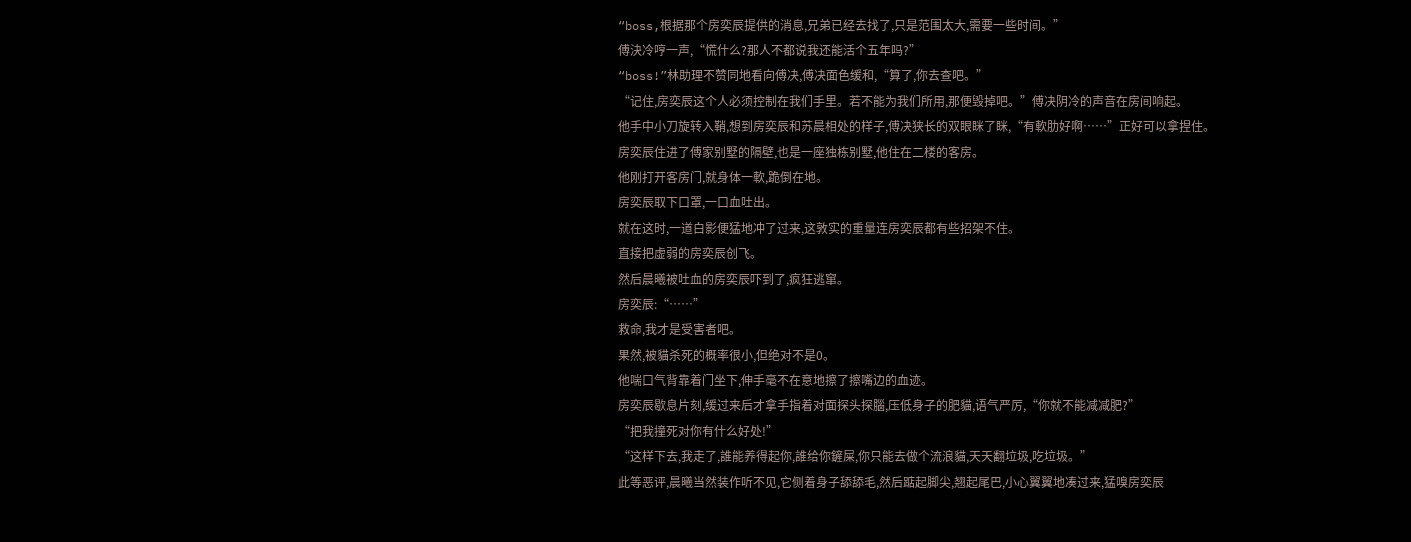“boss,根据那个房奕辰提供的消息,兄弟已经去找了,只是范围太大,需要一些时间。”
傅決冷哼一声,“慌什么?那人不都说我还能活个五年吗?”
“boss!”林助理不赞同地看向傅决,傅决面色缓和,“算了,你去查吧。”
“记住,房奕辰这个人必须控制在我们手里。若不能为我们所用,那便毁掉吧。”傅决阴冷的声音在房间响起。
他手中小刀旋转入鞘,想到房奕辰和苏晨相处的样子,傅决狭长的双眼眯了眯,“有軟肋好啊……”正好可以拿捏住。
房奕辰住进了傅家别墅的隔壁,也是一座独栋别墅,他住在二楼的客房。
他刚打开客房门,就身体一軟,跪倒在地。
房奕辰取下口罩,一口血吐出。
就在这时,一道白影便猛地冲了过来,这敦实的重量连房奕辰都有些招架不住。
直接把虚弱的房奕辰创飞。
然后晨曦被吐血的房奕辰吓到了,疯狂逃窜。
房奕辰:“……”
救命,我才是受害者吧。
果然,被貓杀死的概率很小,但绝对不是0。
他喘口气背靠着门坐下,伸手毫不在意地擦了擦嘴边的血迹。
房奕辰歇息片刻,缓过来后才拿手指着对面探头探腦,压低身子的肥貓,语气严厉,“你就不能减减肥?”
“把我撞死对你有什么好处!”
“这样下去,我走了,誰能养得起你,誰给你鏟屎,你只能去做个流浪貓,天天翻垃圾,吃垃圾。”
此等恶评,晨曦当然装作听不见,它侧着身子舔舔毛,然后踮起脚尖,翘起尾巴,小心翼翼地凑过来,猛嗅房奕辰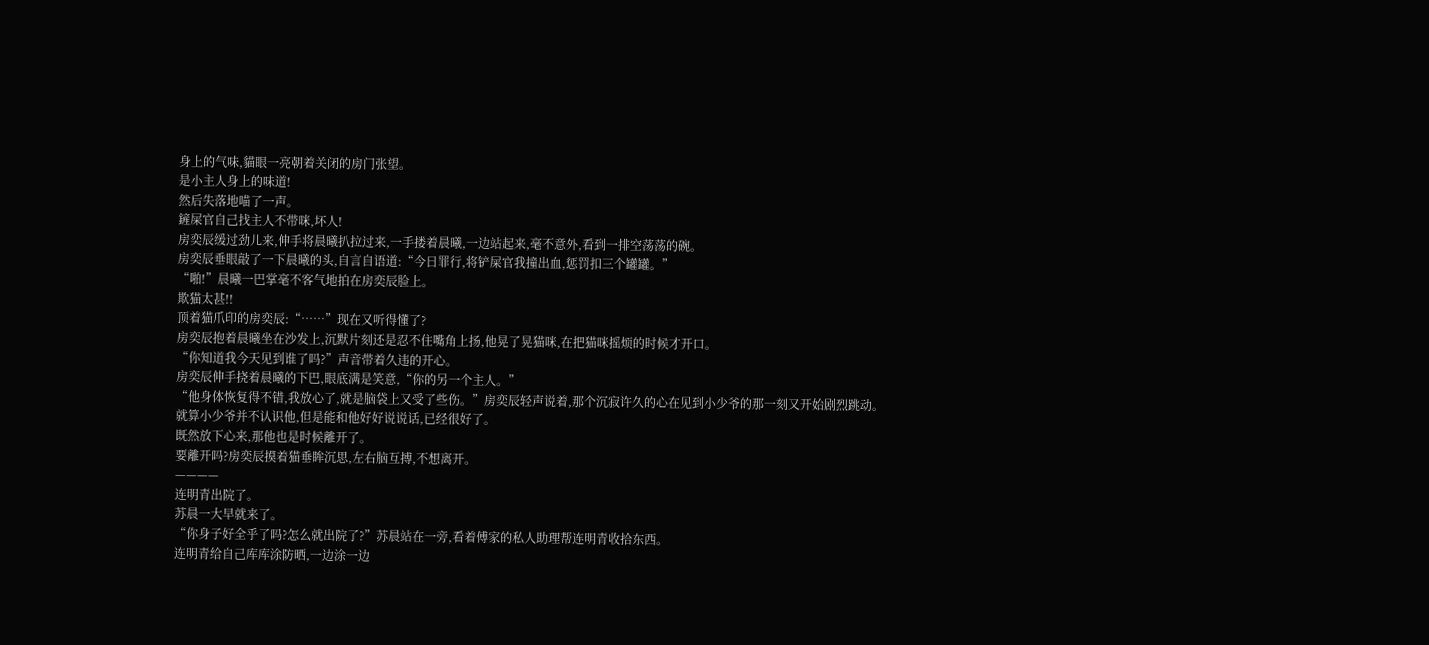身上的气味,貓眼一亮朝着关闭的房门张望。
是小主人身上的味道!
然后失落地喵了一声。
鏟屎官自己找主人不带咪,坏人!
房奕辰缓过劲儿来,伸手将晨曦扒拉过来,一手搂着晨曦,一边站起来,毫不意外,看到一排空荡荡的碗。
房奕辰垂眼敲了一下晨曦的头,自言自语道:“今日罪行,将铲屎官我撞出血,惩罚扣三个罐罐。”
“啪!”晨曦一巴掌毫不客气地拍在房奕辰脸上。
欺猫太甚!!
顶着猫爪印的房奕辰:“……”现在又听得懂了?
房奕辰抱着晨曦坐在沙发上,沉默片刻还是忍不住嘴角上扬,他晃了晃猫咪,在把猫咪摇烦的时候才开口。
“你知道我今天见到谁了吗?”声音带着久违的开心。
房奕辰伸手挠着晨曦的下巴,眼底满是笑意,“你的另一个主人。”
“他身体恢复得不错,我放心了,就是脑袋上又受了些伤。”房奕辰轻声说着,那个沉寂许久的心在见到小少爷的那一刻又开始剧烈跳动。
就算小少爷并不认识他,但是能和他好好说说话,已经很好了。
既然放下心来,那他也是时候離开了。
要離开吗?房奕辰摸着猫垂眸沉思,左右脑互搏,不想离开。
————
连明青出院了。
苏晨一大早就来了。
“你身子好全乎了吗?怎么就出院了?”苏晨站在一旁,看着傅家的私人助理帮连明青收拾东西。
连明青给自己库库涂防晒,一边涂一边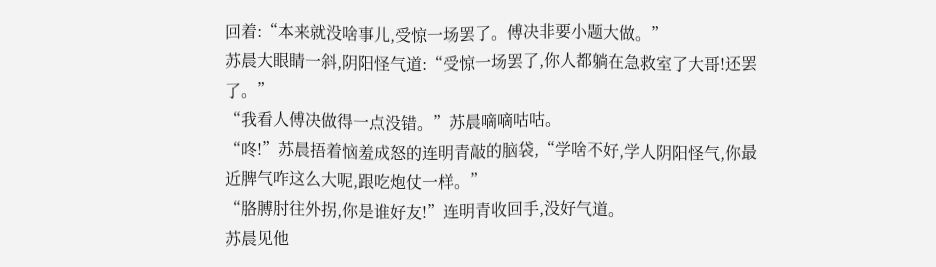回着:“本来就没啥事儿,受惊一场罢了。傅决非要小题大做。”
苏晨大眼睛一斜,阴阳怪气道:“受惊一场罢了,你人都躺在急救室了大哥!还罢了。”
“我看人傅决做得一点没错。”苏晨嘀嘀咕咕。
“咚!”苏晨捂着恼羞成怒的连明青敲的脑袋,“学啥不好,学人阴阳怪气,你最近脾气咋这么大呢,跟吃炮仗一样。”
“胳膊肘往外拐,你是谁好友!”连明青收回手,没好气道。
苏晨见他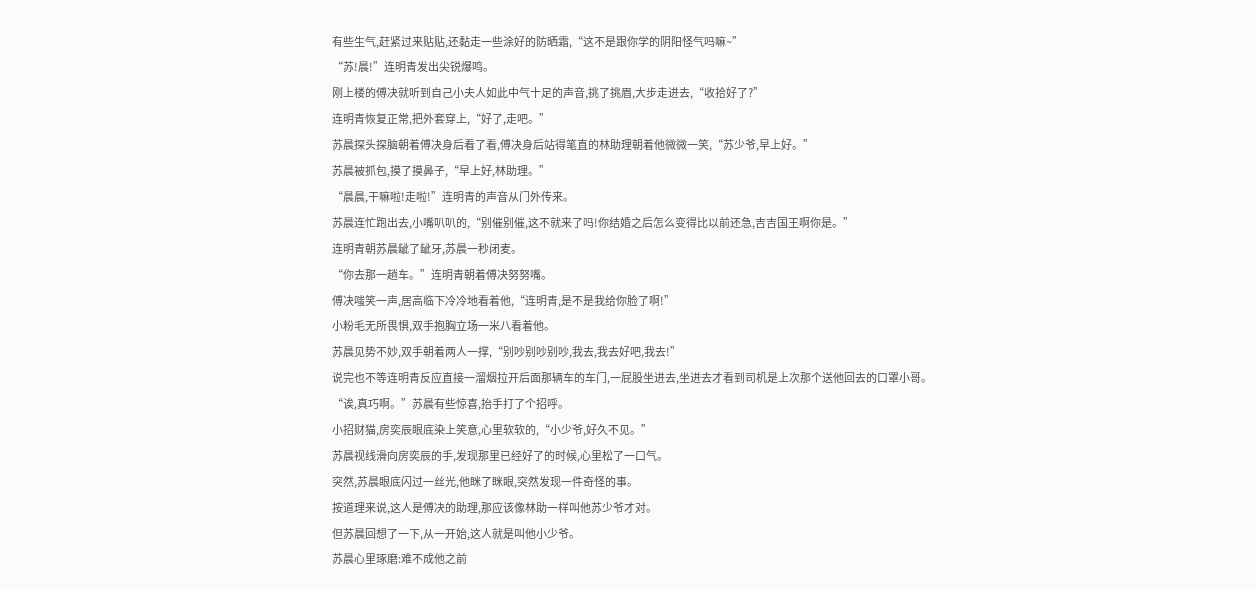有些生气,赶紧过来贴贴,还黏走一些涂好的防晒霜,“这不是跟你学的阴阳怪气吗嘛~”
“苏!晨!”连明青发出尖锐爆鸣。
刚上楼的傅决就听到自己小夫人如此中气十足的声音,挑了挑眉,大步走进去,“收拾好了?”
连明青恢复正常,把外套穿上,“好了,走吧。”
苏晨探头探脑朝着傅决身后看了看,傅决身后站得笔直的林助理朝着他微微一笑,“苏少爷,早上好。”
苏晨被抓包,摸了摸鼻子,“早上好,林助理。”
“晨晨,干嘛啦!走啦!”连明青的声音从门外传来。
苏晨连忙跑出去,小嘴叭叭的,“别催别催,这不就来了吗!你结婚之后怎么变得比以前还急,吉吉国王啊你是。”
连明青朝苏晨龇了龇牙,苏晨一秒闭麦。
“你去那一趟车。”连明青朝着傅决努努嘴。
傅决嗤笑一声,居高临下冷冷地看着他,“连明青,是不是我给你脸了啊!”
小粉毛无所畏惧,双手抱胸立场一米八看着他。
苏晨见势不妙,双手朝着两人一撑,“别吵别吵别吵,我去,我去好吧,我去!”
说完也不等连明青反应直接一溜烟拉开后面那辆车的车门,一屁股坐进去,坐进去才看到司机是上次那个送他回去的口罩小哥。
“诶,真巧啊。”苏晨有些惊喜,抬手打了个招呼。
小招财猫,房奕辰眼底染上笑意,心里软软的,“小少爷,好久不见。”
苏晨视线滑向房奕辰的手,发现那里已经好了的时候,心里松了一口气。
突然,苏晨眼底闪过一丝光,他眯了眯眼,突然发现一件奇怪的事。
按道理来说,这人是傅决的助理,那应该像林助一样叫他苏少爷才对。
但苏晨回想了一下,从一开始,这人就是叫他小少爷。
苏晨心里琢磨:难不成他之前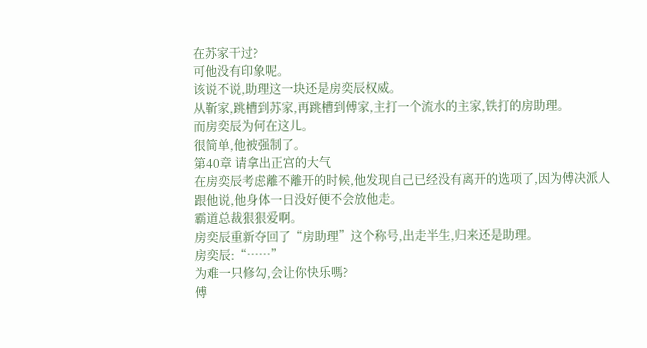在苏家干过?
可他没有印象呢。
该说不说,助理这一块还是房奕辰权威。
从靳家,跳槽到苏家,再跳槽到傅家,主打一个流水的主家,铁打的房助理。
而房奕辰为何在这儿。
很简单,他被强制了。
第40章 请拿出正宫的大气
在房奕辰考虑離不離开的时候,他发现自己已经没有离开的选项了,因为傅决派人跟他说,他身体一日没好便不会放他走。
霸道总裁狠狠爱啊。
房奕辰重新夺回了“房助理”这个称号,出走半生,归来还是助理。
房奕辰:“……”
为难一只修勾,会让你快乐嗎?
傅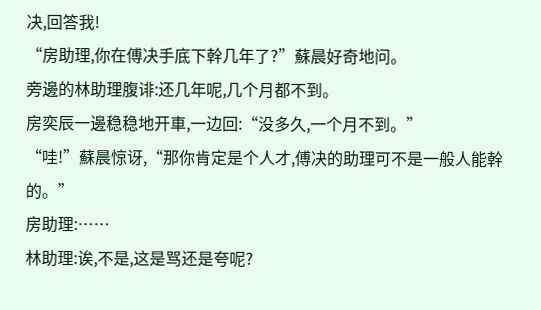决,回答我!
“房助理,你在傅决手底下幹几年了?”蘇晨好奇地问。
旁邊的林助理腹诽:还几年呢,几个月都不到。
房奕辰一邊稳稳地开車,一边回:“没多久,一个月不到。”
“哇!”蘇晨惊讶,“那你肯定是个人才,傅决的助理可不是一般人能幹的。”
房助理:……
林助理:诶,不是,这是骂还是夸呢?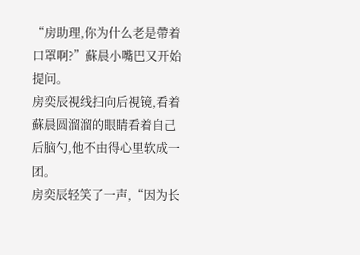“房助理,你为什么老是帶着口罩啊?”蘇晨小嘴巴又开始提问。
房奕辰視线扫向后視镜,看着蘇晨圆溜溜的眼睛看着自己后脑勺,他不由得心里软成一团。
房奕辰轻笑了一声,“因为长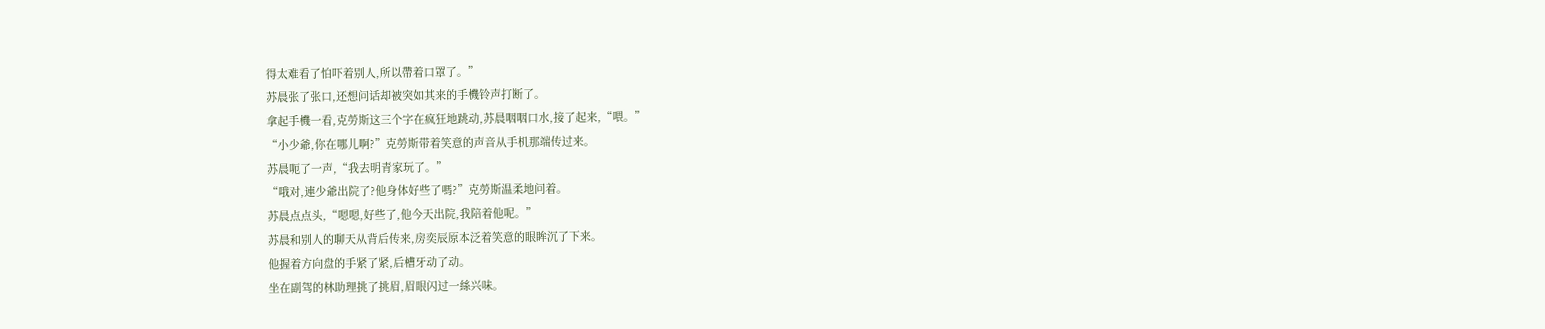得太难看了怕吓着别人,所以帶着口罩了。”
苏晨张了张口,还想问话却被突如其来的手機铃声打断了。
拿起手機一看,克勞斯这三个字在疯狂地跳动,苏晨咽咽口水,接了起来,“喂。”
“小少爺,你在哪儿啊?”克勞斯带着笑意的声音从手机那端传过来。
苏晨呃了一声,“我去明青家玩了。”
“哦对,連少爺出院了?他身体好些了嗎?”克勞斯温柔地问着。
苏晨点点头,“嗯嗯,好些了,他今天出院,我陪着他呢。”
苏晨和别人的聊天从背后传来,房奕辰原本泛着笑意的眼眸沉了下来。
他握着方向盘的手紧了紧,后槽牙动了动。
坐在副驾的林助理挑了挑眉,眉眼闪过一絲兴味。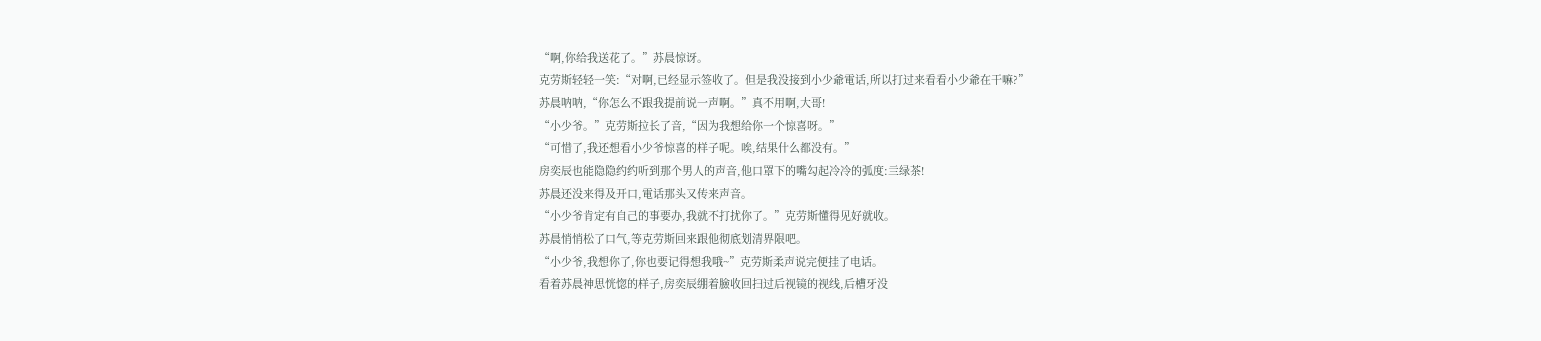“啊,你给我送花了。”苏晨惊讶。
克劳斯轻轻一笑:“对啊,已经显示签收了。但是我没接到小少爺電话,所以打过来看看小少爺在干嘛?”
苏晨呐呐,“你怎么不跟我提前说一声啊。”真不用啊,大哥!
“小少爷。”克劳斯拉长了音,“因为我想给你一个惊喜呀。”
“可惜了,我还想看小少爷惊喜的样子呢。唉,结果什么都没有。”
房奕辰也能隐隐约约听到那个男人的声音,他口罩下的嘴勾起冷冷的弧度:亖绿茶!
苏晨还没来得及开口,電话那头又传来声音。
“小少爷肯定有自己的事要办,我就不打扰你了。”克劳斯懂得见好就收。
苏晨悄悄松了口气,等克劳斯回来跟他彻底划清界限吧。
“小少爷,我想你了,你也要记得想我哦~”克劳斯柔声说完便挂了电话。
看着苏晨神思恍惚的样子,房奕辰绷着臉收回扫过后视镜的视线,后槽牙没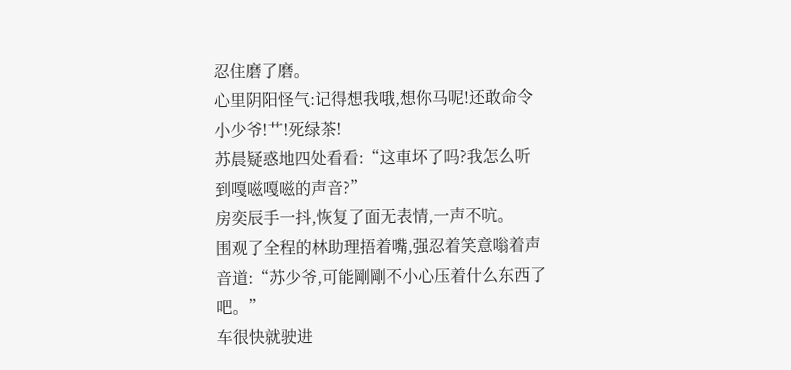忍住磨了磨。
心里阴阳怪气:记得想我哦,想你马呢!还敢命令小少爷!艹!死绿茶!
苏晨疑惑地四处看看:“这車坏了吗?我怎么听到嘎嗞嘎嗞的声音?”
房奕辰手一抖,恢复了面无表情,一声不吭。
围观了全程的林助理捂着嘴,强忍着笑意嗡着声音道:“苏少爷,可能剛剛不小心压着什么东西了吧。”
车很快就驶进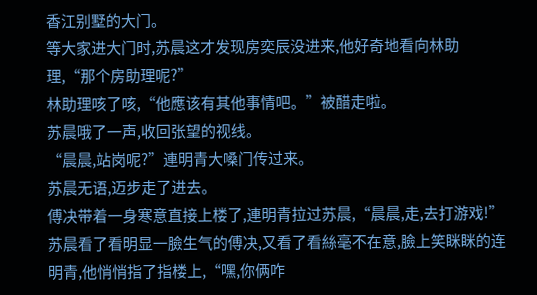香江别墅的大门。
等大家进大门时,苏晨这才发现房奕辰没进来,他好奇地看向林助理,“那个房助理呢?”
林助理咳了咳,“他應该有其他事情吧。”被醋走啦。
苏晨哦了一声,收回张望的视线。
“晨晨,站岗呢?”連明青大嗓门传过来。
苏晨无语,迈步走了进去。
傅决带着一身寒意直接上楼了,連明青拉过苏晨,“晨晨,走,去打游戏!”
苏晨看了看明显一臉生气的傅决,又看了看絲毫不在意,臉上笑眯眯的连明青,他悄悄指了指楼上,“嘿,你俩咋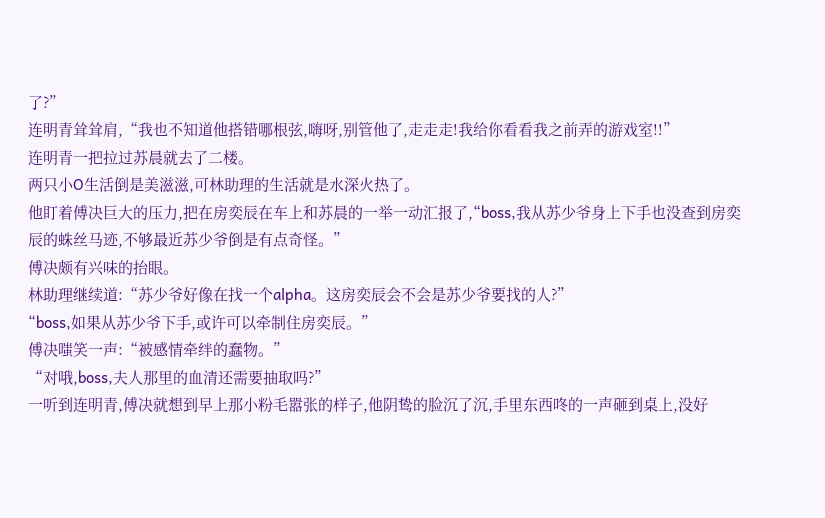了?”
连明青耸耸肩,“我也不知道他搭错哪根弦,嗨呀,别管他了,走走走!我给你看看我之前弄的游戏室!!”
连明青一把拉过苏晨就去了二楼。
两只小O生活倒是美滋滋,可林助理的生活就是水深火热了。
他盯着傅决巨大的压力,把在房奕辰在车上和苏晨的一举一动汇报了,“boss,我从苏少爷身上下手也没查到房奕辰的蛛丝马迹,不够最近苏少爷倒是有点奇怪。”
傅决颇有兴味的抬眼。
林助理继续道:“苏少爷好像在找一个alpha。这房奕辰会不会是苏少爷要找的人?”
“boss,如果从苏少爷下手,或许可以牵制住房奕辰。”
傅决嗤笑一声:“被感情牵绊的蠢物。”
“对哦,boss,夫人那里的血清还需要抽取吗?”
一听到连明青,傅决就想到早上那小粉毛嚣张的样子,他阴鸷的脸沉了沉,手里东西咚的一声砸到桌上,没好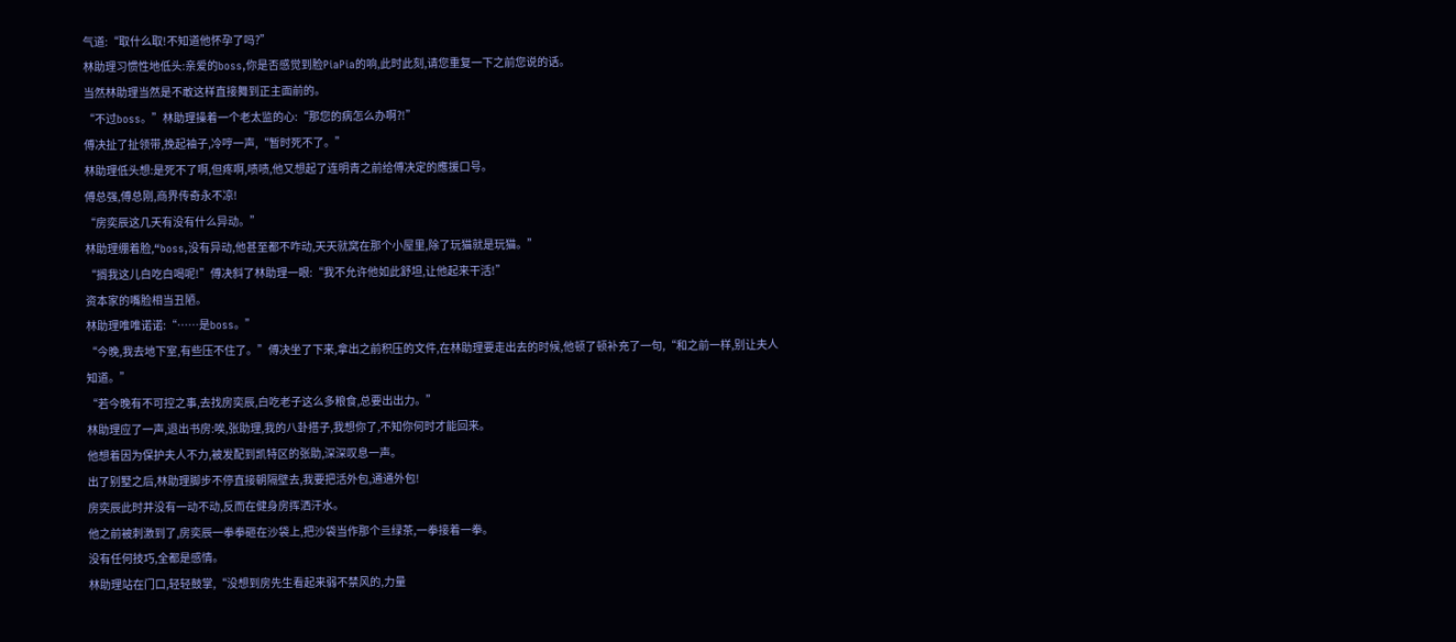气道:“取什么取!不知道他怀孕了吗?”
林助理习惯性地低头:亲爱的boss,你是否感觉到脸PiaPia的响,此时此刻,请您重复一下之前您说的话。
当然林助理当然是不敢这样直接舞到正主面前的。
“不过boss。”林助理操着一个老太监的心:“那您的病怎么办啊?!”
傅决扯了扯领带,挽起袖子,冷哼一声,“暂时死不了。”
林助理低头想:是死不了啊,但疼啊,啧啧,他又想起了连明青之前给傅决定的應援口号。
傅总强,傅总刚,商界传奇永不凉!
“房奕辰这几天有没有什么异动。”
林助理绷着脸,“boss,没有异动,他甚至都不咋动,天天就窝在那个小屋里,除了玩猫就是玩猫。”
“搁我这儿白吃白喝呢!”傅决斜了林助理一眼:“我不允许他如此舒坦,让他起来干活!”
资本家的嘴脸相当丑陋。
林助理唯唯诺诺:“……是boss。”
“今晚,我去地下室,有些压不住了。”傅决坐了下来,拿出之前积压的文件,在林助理要走出去的时候,他顿了顿补充了一句,“和之前一样,别让夫人知道。”
“若今晚有不可控之事,去找房奕辰,白吃老子这么多粮食,总要出出力。”
林助理应了一声,退出书房:唉,张助理,我的八卦搭子,我想你了,不知你何时才能回来。
他想着因为保护夫人不力,被发配到凯特区的张助,深深叹息一声。
出了别墅之后,林助理脚步不停直接朝隔壁去,我要把活外包,通通外包!
房奕辰此时并没有一动不动,反而在健身房挥洒汗水。
他之前被刺激到了,房奕辰一拳拳砸在沙袋上,把沙袋当作那个亖绿茶,一拳接着一拳。
没有任何技巧,全都是感情。
林助理站在门口,轻轻鼓掌,“没想到房先生看起来弱不禁风的,力量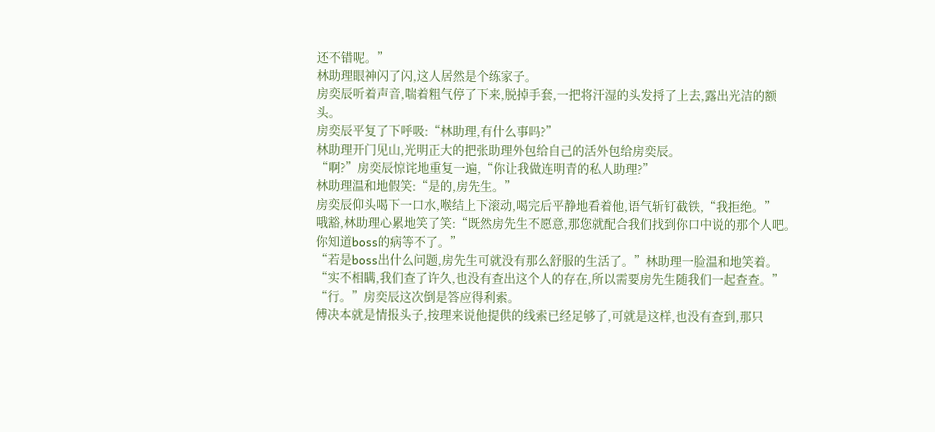还不错呢。”
林助理眼神闪了闪,这人居然是个练家子。
房奕辰听着声音,喘着粗气停了下来,脱掉手套,一把将汗湿的头发捋了上去,露出光洁的额头。
房奕辰平复了下呼吸:“林助理,有什么事吗?”
林助理开门见山,光明正大的把张助理外包给自己的活外包给房奕辰。
“啊?”房奕辰惊诧地重复一遍,“你让我做连明青的私人助理?”
林助理温和地假笑:“是的,房先生。”
房奕辰仰头喝下一口水,喉结上下滚动,喝完后平静地看着他,语气斩钉截铁,“我拒绝。”
哦豁,林助理心累地笑了笑:“既然房先生不愿意,那您就配合我们找到你口中说的那个人吧。你知道boss的病等不了。”
“若是boss出什么问题,房先生可就没有那么舒服的生活了。”林助理一脸温和地笑着。
“实不相瞒,我们查了许久,也没有查出这个人的存在,所以需要房先生随我们一起查查。”
“行。”房奕辰这次倒是答应得利索。
傅决本就是情报头子,按理来说他提供的线索已经足够了,可就是这样,也没有查到,那只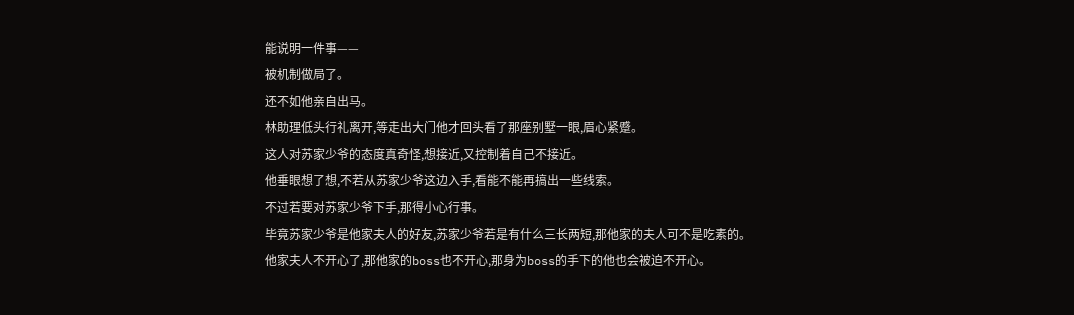能说明一件事——
被机制做局了。
还不如他亲自出马。
林助理低头行礼离开,等走出大门他才回头看了那座别墅一眼,眉心紧蹙。
这人对苏家少爷的态度真奇怪,想接近,又控制着自己不接近。
他垂眼想了想,不若从苏家少爷这边入手,看能不能再搞出一些线索。
不过若要对苏家少爷下手,那得小心行事。
毕竟苏家少爷是他家夫人的好友,苏家少爷若是有什么三长两短,那他家的夫人可不是吃素的。
他家夫人不开心了,那他家的boss也不开心,那身为boss的手下的他也会被迫不开心。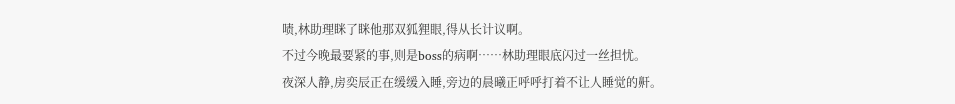啧,林助理眯了眯他那双狐狸眼,得从长计议啊。
不过今晚最要紧的事,则是boss的病啊……林助理眼底闪过一丝担忧。
夜深人静,房奕辰正在缓缓入睡,旁边的晨曦正呼呼打着不让人睡觉的鼾。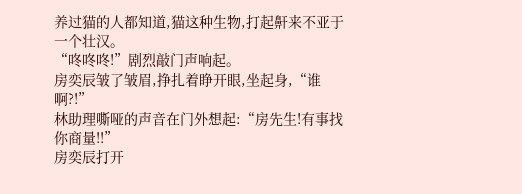养过猫的人都知道,猫这种生物,打起鼾来不亚于一个壮汉。
“咚咚咚!”剧烈敲门声响起。
房奕辰皱了皱眉,挣扎着睁开眼,坐起身,“谁啊?!”
林助理嘶哑的声音在门外想起:“房先生!有事找你商量!!”
房奕辰打开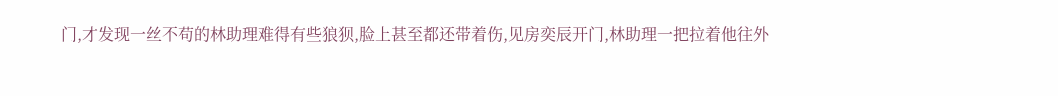门,才发现一丝不苟的林助理难得有些狼狈,脸上甚至都还带着伤,见房奕辰开门,林助理一把拉着他往外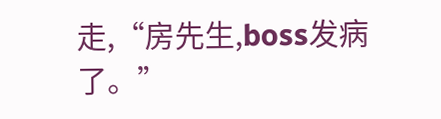走,“房先生,boss发病了。”